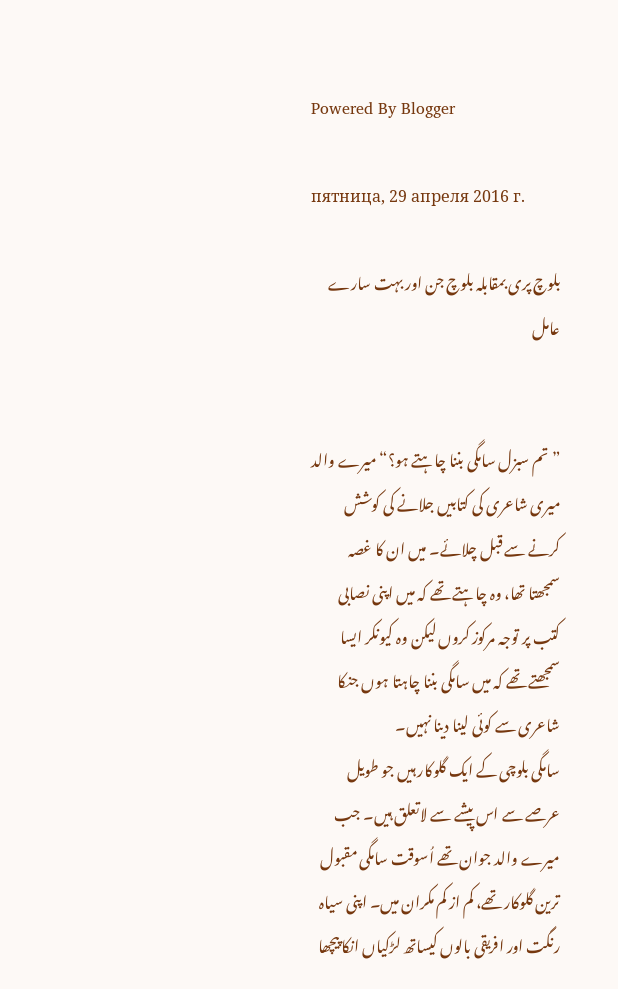Powered By Blogger

пятница, 29 апреля 2016 г.

بلوچ پری بمقابلہ بلوچ جن اور بہت سارے عامل


”تم سبزل سامگی بننا چاہتے ہو؟“ میرے والد میری شاعری کی کتابیں جلانے کی کوشش کرنے سے قبل چلائے۔ میں ان کا غصہ سمجھتا تھا، وہ چاہتے تھے کہ میں اپنی نصابی کتب پر توجہ مرکوز کروں لیکن وہ کیونکر ایسا سمجھتے تھے کہ میں سامگی بننا چاہتا ہوں جنکا شاعری سے کوئی لینا دینا نہیں۔
سامگی بلوچی کے ایک گلوکار ہیں جو طویل عرصے سے اس پیشے سے لاتعلق ہیں۔ جب میرے والد جوان تھے اُسوقت سامگی مقبول ترین گلوکار تھے، کم از کم مکران میں۔ اپنی سیاہ رنگت اور افریقی بالوں کیساتھ لڑکیاں انکا پیچھا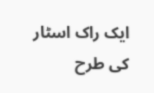ایک راک اسٹار کی طرح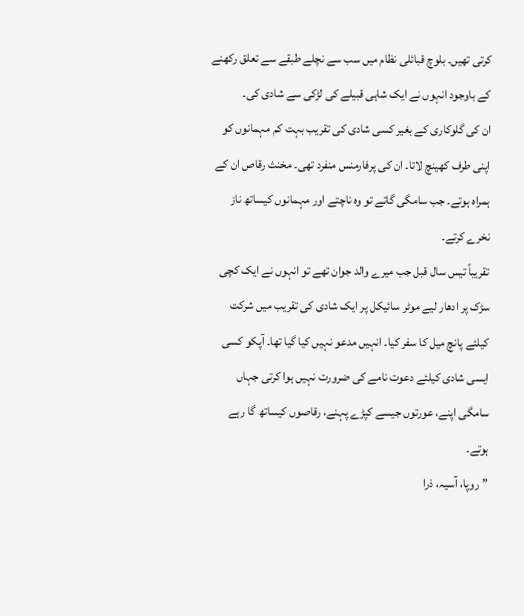کرتی تھیں۔ بلوچ قبائلی نظام میں سب سے نچلے طبقے سے تعلق رکھنے کے باوجود انہوں نے ایک شاہی قبیلے کی لڑکی سے شادی کی۔
ان کی گلوکاری کے بغیر کسی شادی کی تقریب بہت کم مہمانوں کو اپنی طرف کھینچ لاتا۔ ان کی پرفارمنس منفرد تھی۔ مخنث رقاص ان کے ہمراہ ہوتے۔ جب سامگی گاتے تو وہ ناچتے اور مہمانوں کیساتھ ناز نخرے کرتے۔
تقریباً تیس سال قبل جب میرے والد جوان تھے تو انہوں نے ایک کچی سڑک پر ادھار لیے موٹر سائیکل پر ایک شادی کی تقریب میں شرکت کیلئے پانچ میل کا سفر کیا۔ انہیں مدعو نہیں کیا گیا تھا۔ آپکو کسی ایسی شادی کیلئے دعوت نامے کی ضرورت نہیں ہوا کرتی جہاں سامگی اپنے، عورتوں جیسے کپڑے پہنے، رقاصوں کیساتھ گا رہے ہوتے۔
”روپا، آسیہ، ذرا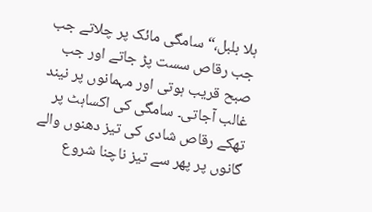ہلا بلبل،“ سامگی مائک پر چلاتے جب جب رقاص سست پڑ جاتے اور جب صبح قریب ہوتی اور مہمانوں پر نیند غالب آجاتی۔ سامگی کی اکساہٹ پر تھکے رقاص شادی کی تیز دھنوں والے گانوں پر پھر سے تیز ناچنا شروع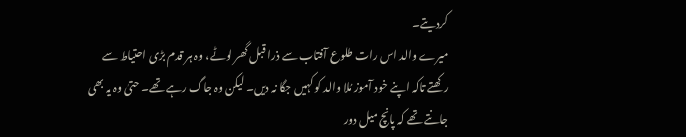کردیتے۔
میرے والد اس رات طلوع آفتاب سے ذرا قبل گھر لوٹے، وہ ہر قدم بڑی احتیاط سے رکھتے تاکہ اپنے خود آموز مُلا والد کو کہیں جگا نہ دیں۔ لیکن وہ جاگ رہے تھے۔ حتیٰ وہ یہ بھی جانتے تھے کہ پانچ میل دور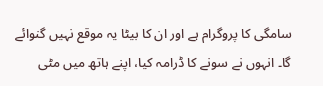سامگی کا پروگرام ہے اور ان کا بیٹا یہ موقع نہیں گنوائے گا۔ انہوں نے سونے کا ڈرامہ کیا، اپنے ہاتھ میں مٹی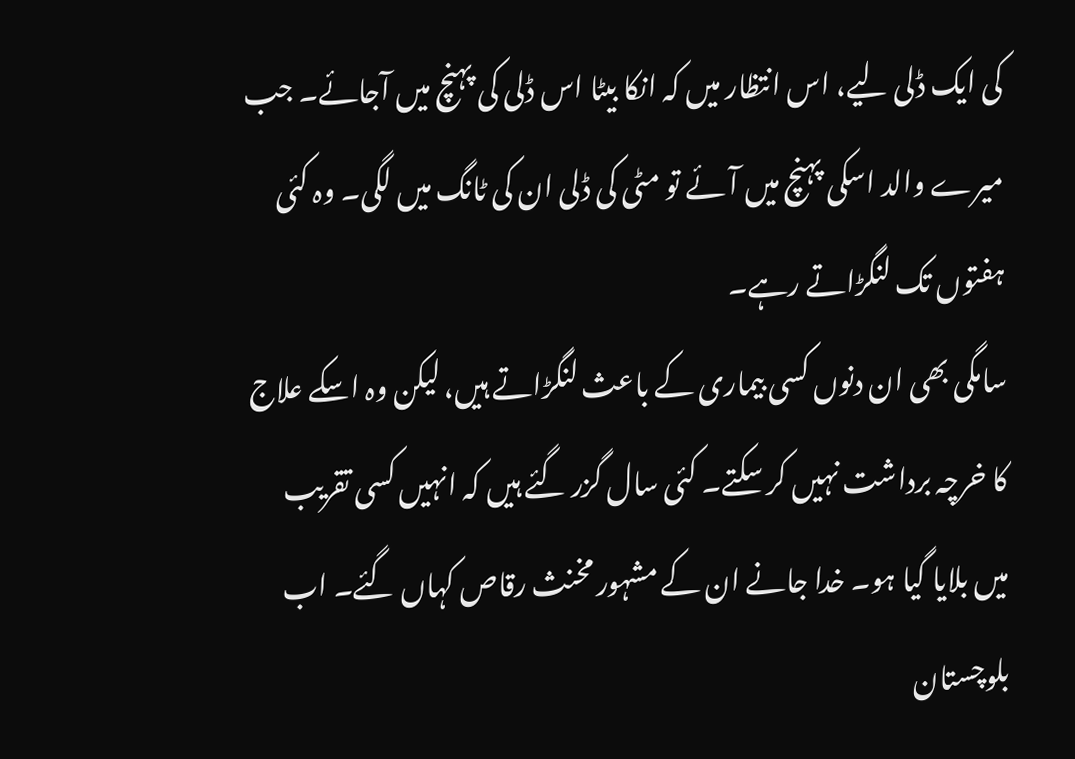کی ایک ڈلی لیے، اس انتظار میں کہ انکا بیٹا اس ڈلی کی پہنچ میں آجائے۔ جب میرے والد اسکی پہنچ میں آئے تو مٹی کی ڈلی ان کی ٹانگ میں لگی۔ وہ کئی ہفتوں تک لنگڑاتے رہے۔
سامگی بھی ان دنوں کسی بیماری کے باعث لنگڑاتے ہیں، لیکن وہ اسکے علاج کا خرچہ برداشت نہیں کر سکتے۔ کئی سال گزر گئے ہیں کہ انہیں کسی تقریب میں بلایا گیا ہو۔ خدا جانے ان کے مشہور مخنث رقاص کہاں گئے۔ اب بلوچستان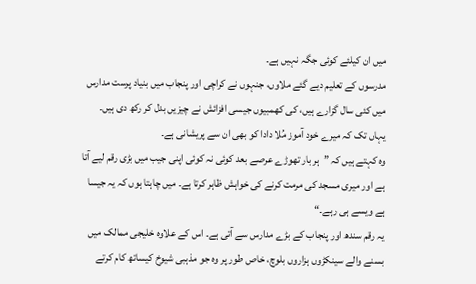میں ان کیلئے کوئی جگہ نہیں ہے۔
مدرسوں کے تعلیم دیے گئے ملاوں، جنہوں نے کراچی اور پنجاب میں بنیاد پرست مدارس میں کئی سال گزارے ہیں، کی کھمبیوں جیسی افزائش نے چیزیں بدل کر رکھ دی ہیں۔ یہاں تک کہ میرے خود آموز مُلا دادا کو بھی ان سے پریشانی ہے۔
وہ کہتے ہیں کہ ”ہر بار تھوڑے عرصے بعد کوئی نہ کوئی اپنی جیب میں بڑی رقم لیے آتا ہے اور میری مسجد کی مرمت کرنے کی خواہش ظاہر کرتا ہے۔ میں چاہتا ہوں کہ یہ جیسا ہے ویسے ہی رہے۔“
یہ رقم سندھ اور پنجاب کے بڑے مدارس سے آتی ہے۔ اس کے علاوہ خلیجی ممالک میں بسنے والے سینکڑوں ہزاروں بلوچ، خاص طور پر وہ جو مذہبی شیوخ کیساتھ کام کرتے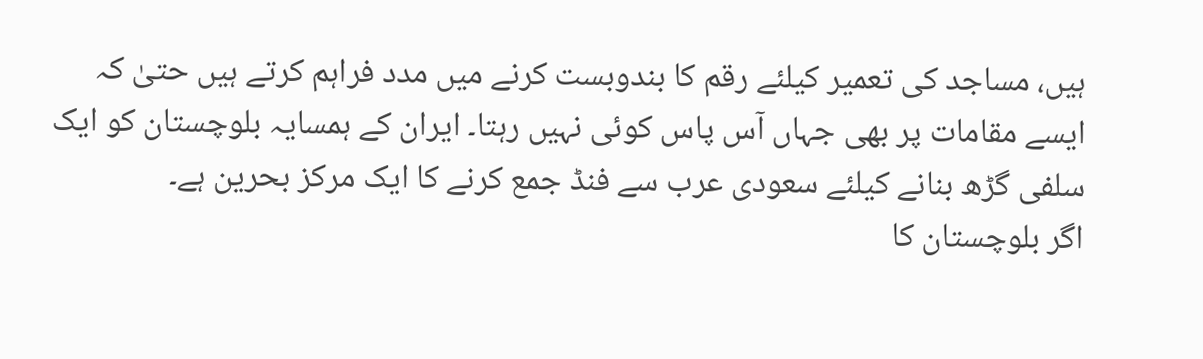ہیں، مساجد کی تعمیر کیلئے رقم کا بندوبست کرنے میں مدد فراہم کرتے ہیں حتیٰ کہ ایسے مقامات پر بھی جہاں آس پاس کوئی نہیں رہتا۔ ایران کے ہمسایہ بلوچستان کو ایک سلفی گڑھ بنانے کیلئے سعودی عرب سے فنڈ جمع کرنے کا ایک مرکز بحرین ہے۔
اگر بلوچستان کا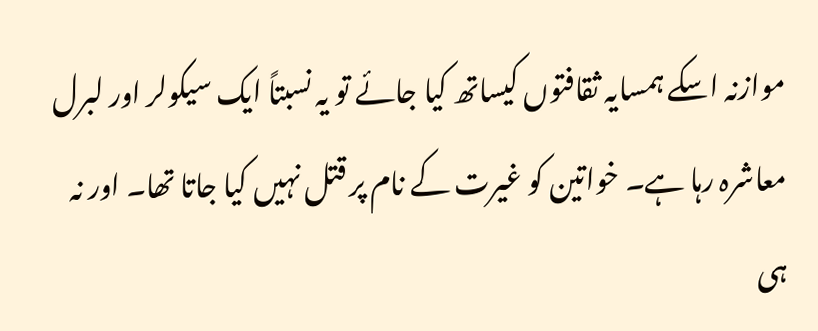موازنہ اسکے ہمسایہ ثقافتوں کیساتھ کیا جائے تو یہ نسبتاً ایک سیکولر اور لبرل معاشرہ رہا ہے۔ خواتین کو غیرت کے نام پر قتل نہیں کیا جاتا تھا۔ اور نہ ہی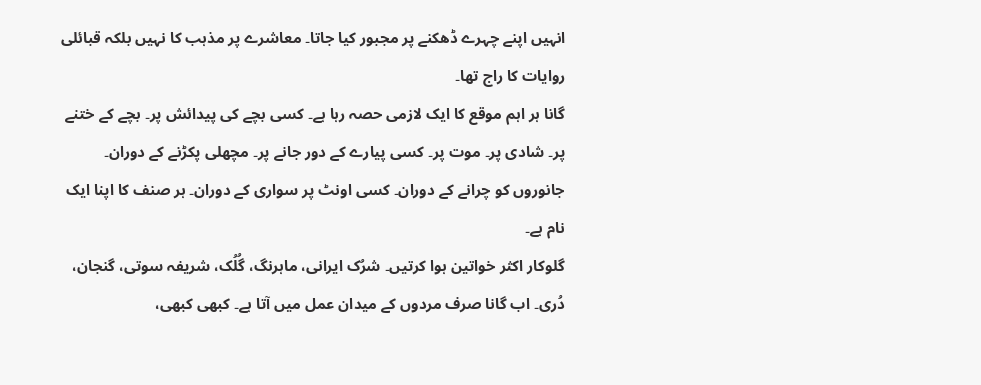انہیں اپنے چہرے ڈھکنے پر مجبور کیا جاتا۔ معاشرے پر مذہب کا نہیں بلکہ قبائلی روایات کا راج تھا۔
گانا ہر اہم موقع کا ایک لازمی حصہ رہا ہے۔ کسی بچے کی پیدائش پر۔ بچے کے ختنے پر۔ شادی پر۔ موت پر۔ کسی پیارے کے دور جانے پر۔ مچھلی پکڑنے کے دوران۔ جانوروں کو چرانے کے دوران۔ کسی اونٹ پر سواری کے دوران۔ ہر صنف کا اپنا ایک نام ہے۔
گلوکار اکثر خواتین ہوا کرتیں۔ شرُک ایرانی، ماہرنگ، گُلُک، شریفہ سوتی، گنجان، دُری۔ اب گانا صرف مردوں کے میدان عمل میں آتا ہے۔ کبھی کبھی،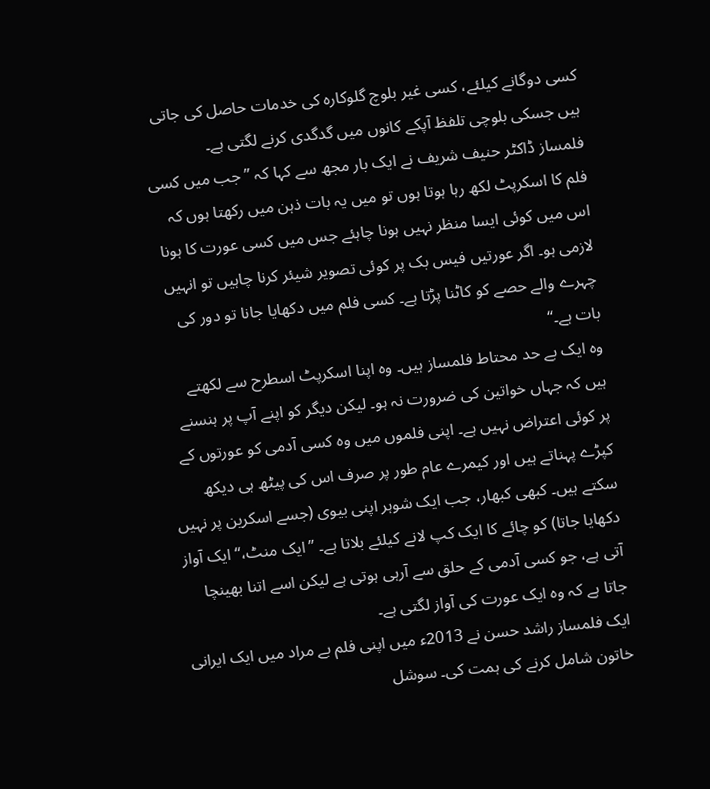کسی دوگانے کیلئے، کسی غیر بلوچ گلوکارہ کی خدمات حاصل کی جاتی ہیں جسکی بلوچی تلفظ آپکے کانوں میں گدگدی کرنے لگتی ہے۔
فلمساز ڈاکٹر حنیف شریف نے ایک بار مجھ سے کہا کہ ”جب میں کسی فلم کا اسکرپٹ لکھ رہا ہوتا ہوں تو میں یہ بات ذہن میں رکھتا ہوں کہ اس میں کوئی ایسا منظر نہیں ہونا چاہئے جس میں کسی عورت کا ہونا لازمی ہو۔ اگر عورتیں فیس بک پر کوئی تصویر شیئر کرنا چاہیں تو انہیں چہرے والے حصے کو کاٹنا پڑتا ہے۔ کسی فلم میں دکھایا جانا تو دور کی بات ہے۔“
وہ ایک بے حد محتاط فلمساز ہیں۔ وہ اپنا اسکرپٹ اسطرح سے لکھتے ہیں کہ جہاں خواتین کی ضرورت نہ ہو۔ لیکن دیگر کو اپنے آپ پر ہنسنے پر کوئی اعتراض نہیں ہے۔ اپنی فلموں میں وہ کسی آدمی کو عورتوں کے کپڑے پہناتے ہیں اور کیمرے عام طور پر صرف اس کی پیٹھ ہی دیکھ سکتے ہیں۔ کبھی کبھار، جب ایک شوہر اپنی بیوی (جسے اسکرین پر نہیں دکھایا جاتا) کو چائے کا ایک کپ لانے کیلئے بلاتا ہے۔ ”ایک منٹ،“ ایک آواز آتی ہے، جو کسی آدمی کے حلق سے آرہی ہوتی ہے لیکن اسے اتنا بھینچا جاتا ہے کہ وہ ایک عورت کی آواز لگتی ہے۔
ایک فلمساز راشد حسن نے 2013ء میں اپنی فلم بے مراد میں ایک ایرانی خاتون شامل کرنے کی ہمت کی۔ سوشل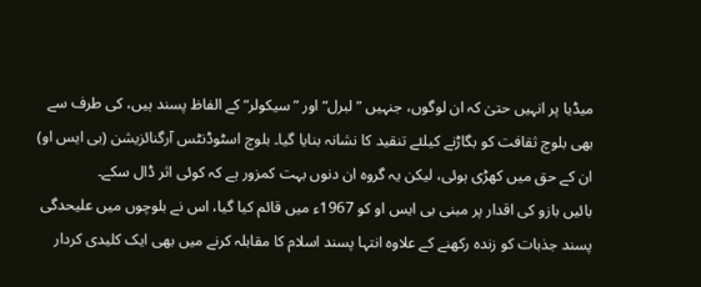میڈیا پر انہیں حتیٰ کہ ان لوگوں، جنہیں ”لبرل“ اور ”سیکولر“ کے الفاظ پسند ہیں، کی طرف سے بھی بلوچ ثقافت کو بگاڑنے کیلئے تنقید کا نشانہ بنایا گیا۔ بلوچ اسٹوڈنٹس آرگنائزیشن (بی ایس او) ان کے حق میں کھڑی ہوئی، لیکن یہ گروہ ان دنوں بہت کمزور ہے کہ کوئی اثر ڈال سکے۔
بائیں بازو کی اقدار پر مبنی بی ایس او کو 1967ء میں قائم کیا گیا، اس نے بلوچوں میں علیحدگی پسند جذبات کو زندہ رکھنے کے علاوہ انتہا پسند اسلام کا مقابلہ کرنے میں بھی ایک کلیدی کردار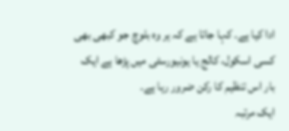ادا کیا ہے۔ کہا جاتا ہے کہ ہر وہ بلوچ جو کبھی بھی کسی اسکول، کالج یا یونیورسٹی میں پڑھا ہے ایک بار اس تنظیم کا رکن ضرور رہا ہے۔
ایک مرتبہ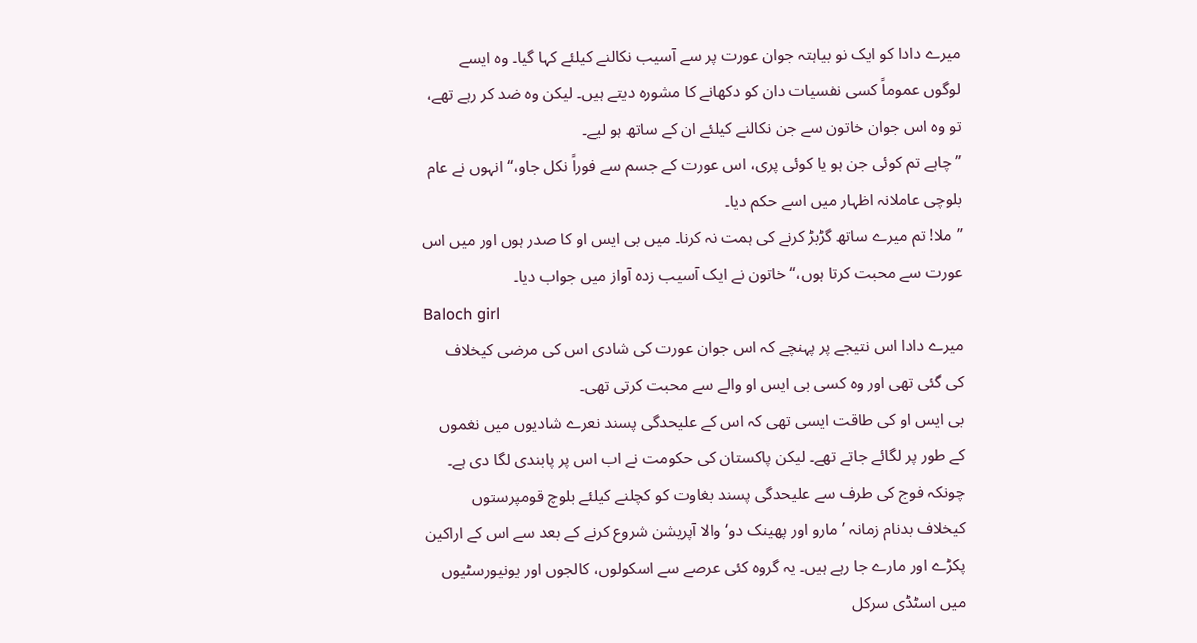میرے دادا کو ایک نو بیاہتہ جوان عورت پر سے آسیب نکالنے کیلئے کہا گیا۔ وہ ایسے لوگوں عموماً کسی نفسیات دان کو دکھانے کا مشورہ دیتے ہیں۔ لیکن وہ ضد کر رہے تھے، تو وہ اس جوان خاتون سے جن نکالنے کیلئے ان کے ساتھ ہو لیے۔
”چاہے تم کوئی جن ہو یا کوئی پری، اس عورت کے جسم سے فوراً نکل جاو،“ انہوں نے عام بلوچی عاملانہ اظہار میں اسے حکم دیا۔
”ملا! تم میرے ساتھ گڑبڑ کرنے کی ہمت نہ کرنا۔ میں بی ایس او کا صدر ہوں اور میں اس عورت سے محبت کرتا ہوں،“ خاتون نے ایک آسیب زدہ آواز میں جواب دیا۔
Baloch girl
میرے دادا اس نتیجے پر پہنچے کہ اس جوان عورت کی شادی اس کی مرضی کیخلاف کی گئی تھی اور وہ کسی بی ایس او والے سے محبت کرتی تھی۔
بی ایس او کی طاقت ایسی تھی کہ اس کے علیحدگی پسند نعرے شادیوں میں نغموں کے طور پر لگائے جاتے تھے۔ لیکن پاکستان کی حکومت نے اب اس پر پابندی لگا دی ہے۔ چونکہ فوج کی طرف سے علیحدگی پسند بغاوت کو کچلنے کیلئے بلوچ قومپرستوں کیخلاف بدنام زمانہ ’مارو اور پھینک دو‘ والا آپریشن شروع کرنے کے بعد سے اس کے اراکین پکڑے اور مارے جا رہے ہیں۔ یہ گروہ کئی عرصے سے اسکولوں، کالجوں اور یونیورسٹیوں میں اسٹڈی سرکل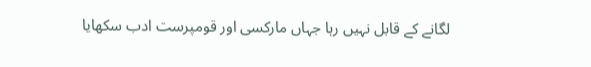لگانے کے قابل نہیں رہا جہاں مارکسی اور قومپرست ادب سکھایا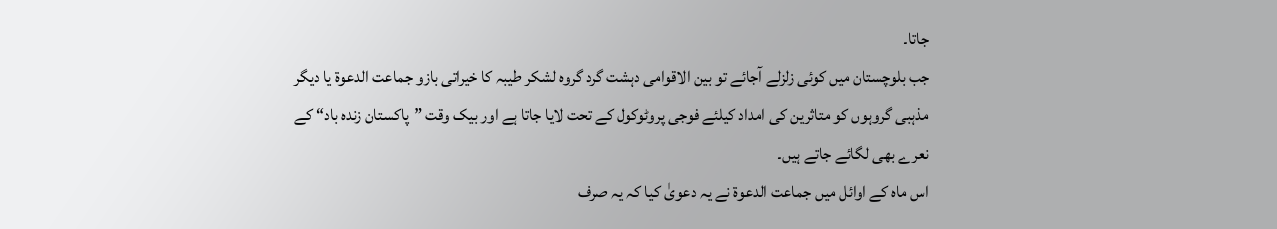جاتا۔
جب بلوچستان میں کوئی زلزلے آجائے تو بین الاقوامی دہشت گرد گروہ لشکر طیبہ کا خیراتی بازو جماعت الدعوة یا دیگر مذہبی گروہوں کو متاثرین کی امداد کیلئے فوجی پروٹوکول کے تحت لایا جاتا ہے اور بیک وقت ”پاکستان زندہ باد“ کے نعرے بھی لگائے جاتے ہیں۔
اس ماہ کے اوائل میں جماعت الدعوة نے یہ دعویٰ کیا کہ یہ صرف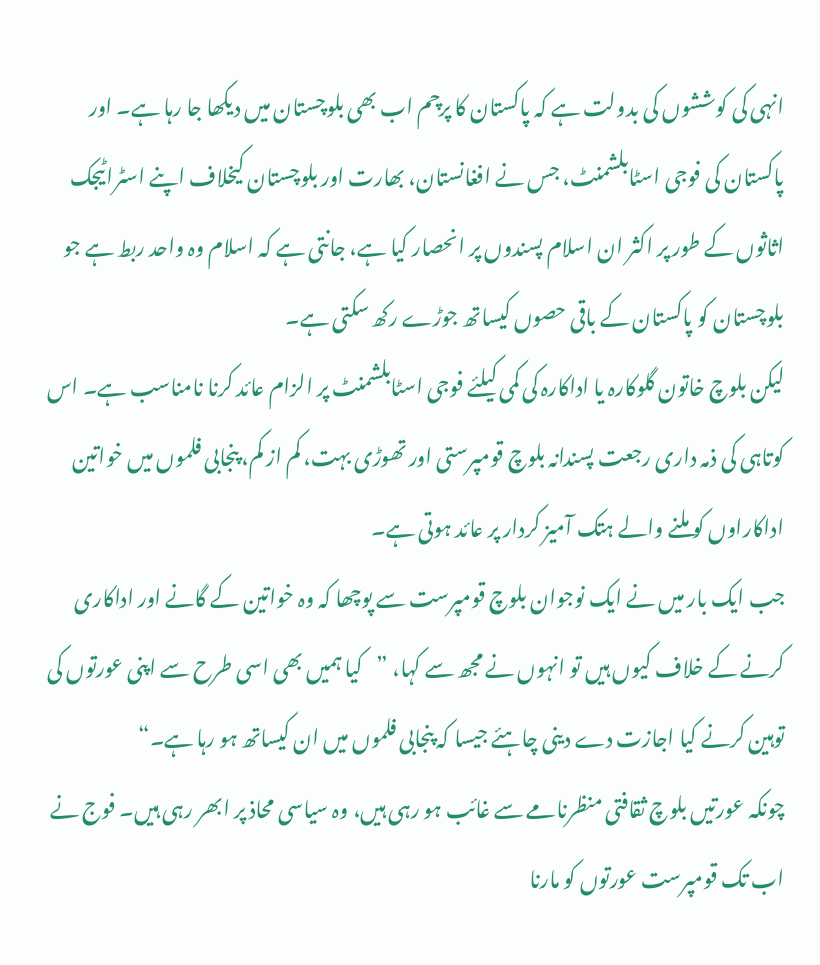انہی کی کوششوں کی بدولت ہے کہ پاکستان کا پرچم اب بھی بلوچستان میں دیکھا جا رہا ہے۔ اور پاکستان کی فوجی اسٹابلشمنٹ، جس نے افغانستان، بھارت اور بلوچستان کیخلاف اپنے اسٹراٹیجک اثاثوں کے طور پر اکثر ان اسلام پسندوں پر انحصار کیا ہے، جانتی ہے کہ اسلام وہ واحد ربط ہے جو بلوچستان کو پاکستان کے باقی حصوں کیساتھ جوڑے رکھ سکتی ہے۔
لیکن بلوچ خاتون گلوکارہ یا اداکارہ کی کمی کیلئے فوجی اسٹابلشمنٹ پر الزام عائد کرنا نامناسب ہے۔ اس کوتاہی کی ذمہ داری رجعت پسندانہ بلوچ قومپرستی اور تھوڑی بہت، کم از کم، پنجابی فلموں میں خواتین اداکاراوں کو ملنے والے ہتک آمیز کردار پر عائد ہوتی ہے۔
جب ایک بار میں نے ایک نوجوان بلوچ قومپرست سے پوچھا کہ وہ خواتین کے گانے اور اداکاری کرنے کے خلاف کیوں ہیں تو انہوں نے مجھ سے کہا، ”کیا ہمیں بھی اسی طرح سے اپنی عورتوں کی توہین کرنے کیا اجازت دے دینی چاہئے جیسا کہ پنجابی فلموں میں ان کیساتھ ہو رہا ہے۔“
چونکہ عورتیں بلوچ ثقافتی منظرنامے سے غائب ہو رہی ہیں، وہ سیاسی محاذ پر ابھر رہی ہیں۔ فوج نے اب تک قومپرست عورتوں کو مارنا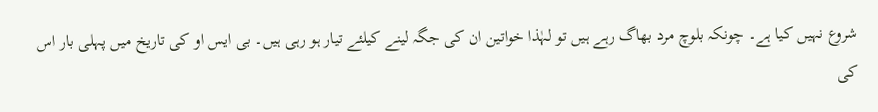شروع نہیں کیا ہے۔ چونکہ بلوچ مرد بھاگ رہے ہیں تو لہٰذا خواتین ان کی جگہ لینے کیلئے تیار ہو رہی ہیں۔ بی ایس او کی تاریخ میں پہلی بار اس کی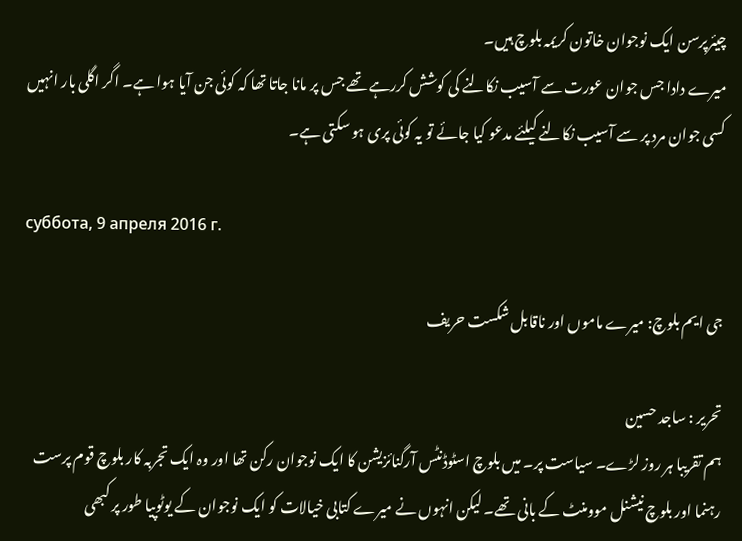چیئرپرسن ایک نوجوان خاتون کریمہ بلوچ ہیں۔
میرے دادا جس جوان عورت سے آسیب نکالنے کی کوشش کررہے تھے جس پر مانا جاتا تھا کہ کوئی جن آیا ہوا ہے۔ اگر اگلی بار انہیں کسی جوان مرد پر سے آسیب نکالنے کیلئے مدعو کیا جائے تو یہ کوئی پری ہو سکتی ہے۔

суббота, 9 апреля 2016 г.

جی ایم بلوچ: میرے ماموں اور ناقابل شکست حریف

تحریر : ساجد حسین
ہم تقریبا ہر روز لڑے۔ سیاست پر۔ میں بلوچ اسٹوڈنٹس آرگنائزیشن کا ایک نوجوان رکن تھا اور وہ ایک تجربہ کار بلوچ قوم پرست رہنما اور بلوچ نیشنل موومنٹ کے بانی تھے۔ لیکن انہوں نے میرے کتابی خیالات کو ایک نوجوان کے یوٹوپیا طور پر کبھی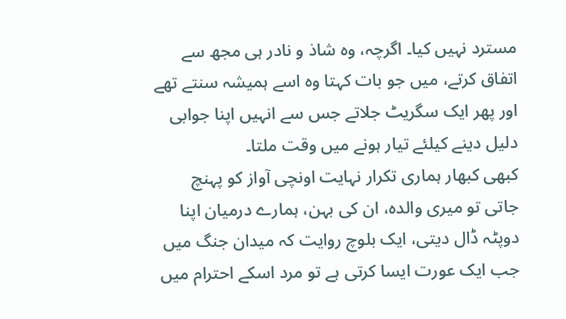مسترد نہیں کیا۔ اگرچہ، وہ شاذ و نادر ہی مجھ سے اتفاق کرتے، میں جو بات کہتا وہ اسے ہمیشہ سنتے تھے اور پھر ایک سگریٹ جلاتے جس سے انہیں اپنا جوابی دلیل دینے کیلئے تیار ہونے میں وقت ملتا۔
کبھی کبھار ہماری تکرار نہایت اونچی آواز کو پہنچ جاتی تو میری والدہ، ان کی بہن، ہمارے درمیان اپنا دوپٹہ ڈال دیتی، ایک بلوچ روایت کہ میدان جنگ میں جب ایک عورت ایسا کرتی ہے تو مرد اسکے احترام میں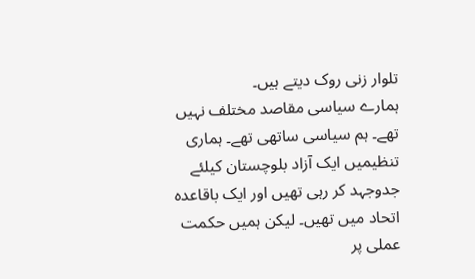تلوار زنی روک دیتے ہیں۔
ہمارے سیاسی مقاصد مختلف نہیں تھے۔ ہم سیاسی ساتھی تھے۔ ہماری تنظیمیں ایک آزاد بلوچستان کیلئے جدوجہد کر رہی تھیں اور ایک باقاعدہ اتحاد میں تھیں۔ لیکن ہمیں حکمت عملی پر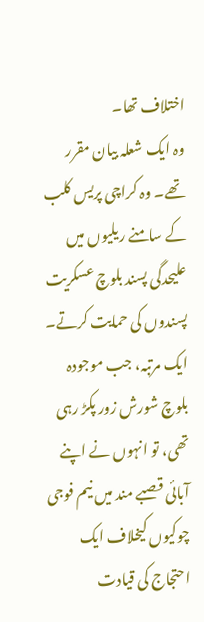اختلاف تھا۔
وہ ایک شعلہ بیان مقرر تھے۔ وہ کراچی پریس کلب کے سامنے ریلیوں میں علیحدگی پسند بلوچ عسکریت پسندوں کی حمایت کرتے۔ ایک مرتبہ، جب موجودہ بلوچ شورش زور پکڑ رہی تھی، تو انہوں نے اپنے آبائی قصبے مند میں نیم فوجی چوکیوں کیخلاف ایک احتجاج کی قیادت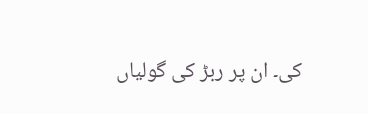کی۔ ان پر ربڑ کی گولیاں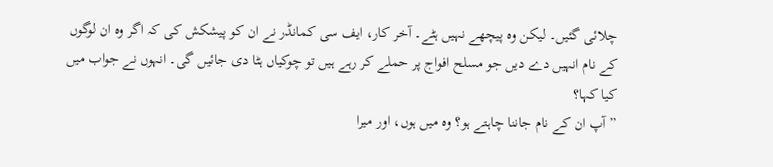چلائی گئیں۔ لیکن وہ پیچھے نہیں ہٹے۔ آخر کار، ایف سی کمانڈر نے ان کو پیشکش کی کہ اگر وہ ان لوگوں کے نام انہیں دے دیں جو مسلح افواج پر حملے کر رہے ہیں تو چوکیاں ہٹا دی جائیں گی۔ انہوں نے جواب میں کیا کہا؟
”آپ ان کے نام جاننا چاہتے ہو؟ وہ میں ہوں، اور میرا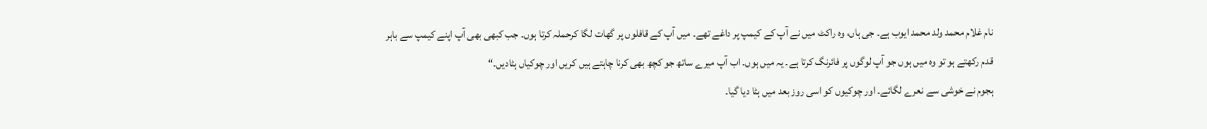نام غلام محمد ولد محمد ایوب ہے۔ جی ہاں، وہ راکٹ میں نے آپ کے کیمپ پر داغے تھے۔ میں آپ کے قافلوں پر گھات لگا کرحملہ کرتا ہوں۔ جب کبھی بھی آپ اپنے کیمپ سے باہر قدم رکھتے ہو تو وہ میں ہوں جو آپ لوگوں پر فائرنگ کرتا ہے۔ یہ میں ہوں۔ اب آپ میرے ساتھ جو کچھ بھی کرنا چاہتے ہیں کریں اور چوکیاں ہٹادیں۔“
ہجوم نے خوشی سے نعرے لگائے۔ اور چوکیوں کو اسی روز بعد میں ہٹا دیا گیا۔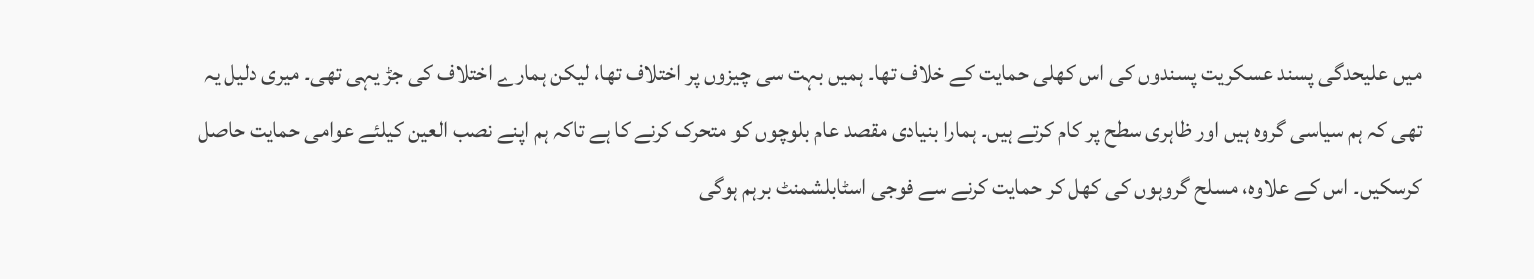میں علیحدگی پسند عسکریت پسندوں کی اس کھلی حمایت کے خلاف تھا۔ ہمیں بہت سی چیزوں پر اختلاف تھا، لیکن ہمارے اختلاف کی جڑ یہی تھی۔ میری دلیل یہ تھی کہ ہم سیاسی گروہ ہیں اور ظاہری سطح پر کام کرتے ہیں۔ ہمارا بنیادی مقصد عام بلوچوں کو متحرک کرنے کا ہے تاکہ ہم اپنے نصب العین کیلئے عوامی حمایت حاصل کرسکیں۔ اس کے علاوہ، مسلح گروہوں کی کھل کر حمایت کرنے سے فوجی اسٹابلشمنٹ برہم ہوگی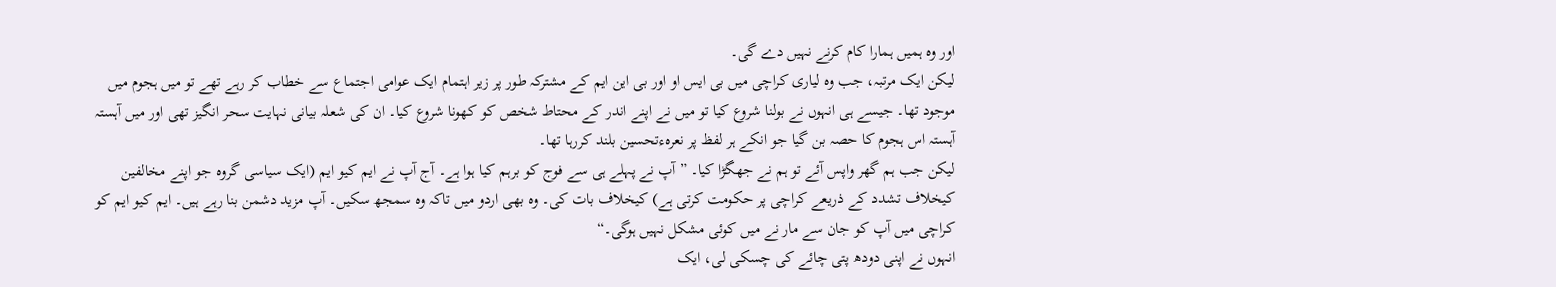اور وہ ہمیں ہمارا کام کرنے نہیں دے گی۔
لیکن ایک مرتبہ، جب وہ لیاری کراچی میں بی ایس او اور بی این ایم کے مشترکہ طور پر زیر اہتمام ایک عوامی اجتماع سے خطاب کر رہے تھے تو میں ہجوم میں موجود تھا۔ جیسے ہی انہوں نے بولنا شروع کیا تو میں نے اپنے اندر کے محتاط شخص کو کھونا شروع کیا۔ ان کی شعلہ بیانی نہایت سحر انگیز تھی اور میں آہستہ آہستہ اس ہجوم کا حصہ بن گیا جو انکے ہر لفظ پر نعرہءتحسین بلند کررہا تھا۔
لیکن جب ہم گھر واپس آئے تو ہم نے جھگڑا کیا۔ ”آپ نے پہلے ہی سے فوج کو برہم کیا ہوا ہے۔ آج آپ نے ایم کیو ایم (ایک سیاسی گروہ جو اپنے مخالفین کیخلاف تشدد کے ذریعے کراچی پر حکومت کرتی ہے) کیخلاف بات کی۔ وہ بھی اردو میں تاکہ وہ سمجھ سکیں۔ آپ مزید دشمن بنا رہے ہیں۔ ایم کیو ایم کو کراچی میں آپ کو جان سے مار نے میں کوئی مشکل نہیں ہوگی۔“
انہوں نے اپنی دودھ پتی چائے کی چسکی لی، ایک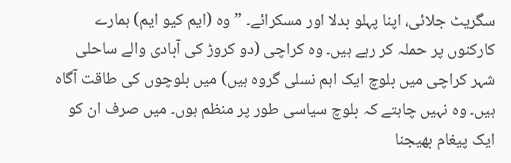سگریٹ جلائی، اپنا پہلو بدلا اور مسکرائے۔ ”وہ (ایم کیو ایم) ہمارے کارکنوں پر حملہ کر رہے ہیں۔ وہ کراچی (دو کروڑ کی آبادی والے ساحلی شہر کراچی میں بلوچ ایک اہم نسلی گروہ ہیں) میں بلوچوں کی طاقت آگاہ ہیں۔ وہ نہیں چاہتے کہ بلوچ سیاسی طور پر منظم ہوں۔ میں صرف ان کو ایک پیغام بھیجنا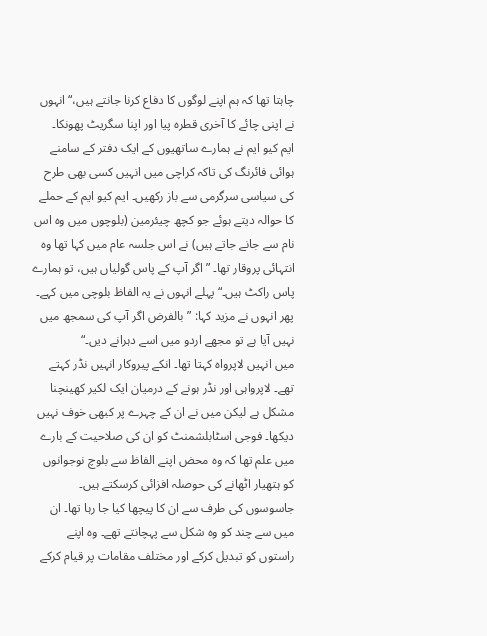چاہتا تھا کہ ہم اپنے لوگوں کا دفاع کرنا جانتے ہیں،“ انہوں نے اپنی چائے کا آخری قطرہ پیا اور اپنا سگریٹ پھونکا۔
ایم کیو ایم نے ہمارے ساتھیوں کے ایک دفتر کے سامنے ہوائی فائرنگ کی تاکہ کراچی میں انہیں کسی بھی طرح کی سیاسی سرگرمی سے باز رکھیں۔ ایم کیو ایم کے حملے کا حوالہ دیتے ہوئے جو کچھ چیئرمین (بلوچوں میں وہ اس نام سے جانے جاتے ہیں) نے اس جلسہ عام میں کہا تھا وہ انتہائی پروقار تھا۔ ”اگر آپ کے پاس گولیاں ہیں، تو ہمارے پاس راکٹ ہیں۔“ پہلے انہوں نے یہ الفاظ بلوچی میں کہے۔ پھر انہوں نے مزید کہا: ”بالفرض اگر آپ کی سمجھ میں نہیں آیا ہے تو مجھے اردو میں اسے دہرانے دیں۔“
میں انہیں لاپرواہ کہتا تھا۔ انکے پیروکار انہیں نڈر کہتے تھے۔ لاپرواہی اور نڈر ہونے کے درمیان ایک لکیر کھینچنا مشکل ہے لیکن میں نے ان کے چہرے پر کبھی خوف نہیں دیکھا۔ فوجی اسٹابلشمنٹ کو ان کی صلاحیت کے بارے میں علم تھا کہ وہ محض اپنے الفاظ سے بلوچ نوجوانوں کو ہتھیار اٹھانے کی حوصلہ افزائی کرسکتے ہیں۔
جاسوسوں کی طرف سے ان کا پیچھا کیا جا رہا تھا۔ ان میں سے چند کو وہ شکل سے پہچانتے تھے۔ وہ اپنے راستوں کو تبدیل کرکے اور مختلف مقامات پر قیام کرکے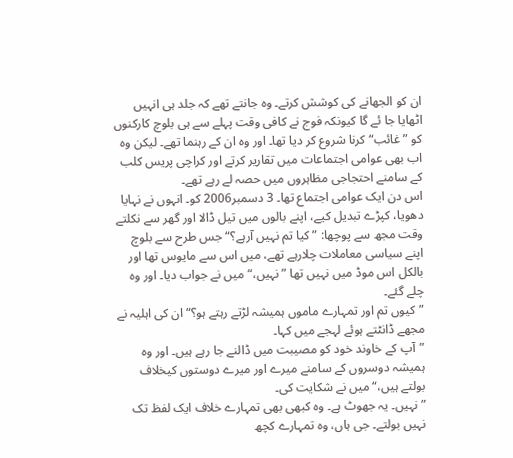ان کو الجھانے کی کوشش کرتے۔ وہ جانتے تھے کہ جلد ہی انہیں اٹھایا جا ئے گا کیونکہ فوج نے کافی وقت پہلے سے ہی بلوچ کارکنوں کو ”غائب“ کرنا شروع کر دیا تھا۔ اور وہ ان کے رہنما تھے۔ لیکن وہ اب بھی عوامی اجتماعات میں تقاریر کرتے اور کراچی پریس کلب کے سامنے احتجاجی مظاہروں میں حصہ لے رہے تھے۔
اس دن ایک عوامی اجتماع تھا۔ 3 دسمبر2006 کو۔ انہوں نے نہایا دھویا، کپڑے تبدیل کیے، اپنے بالوں میں تیل ڈالا اور گھر سے نکلتے وقت مجھ سے پوچھا: ”کیا تم نہیں آرہے؟“ جس طرح سے بلوچ اپنے سیاسی معاملات چلارہے تھے، میں اس سے مایوس تھا اور بالکل اس موڈ میں نہیں تھا ”نہیں،“ میں نے جواب دیا۔ اور وہ چلے گئے۔
”کیوں تم اور تمہارے ماموں ہمیشہ لڑتے رہتے ہو؟“ ان کی اہلیہ نے مجھے ڈانٹتے ہوئے لہجے میں کہا۔
”آپ کے خاوند خود کو مصیبت میں ڈالنے جا رہے ہیں۔ اور وہ ہمیشہ دوسروں کے سامنے میرے اور میرے دوستوں کیخلاف بولتے ہیں،“ میں نے شکایت کی۔
”نہیں۔ یہ جھوٹ ہے۔ وہ کبھی بھی تمہارے خلاف ایک لفظ تک نہیں بولتے۔ جی ہاں، وہ تمہارے کچھ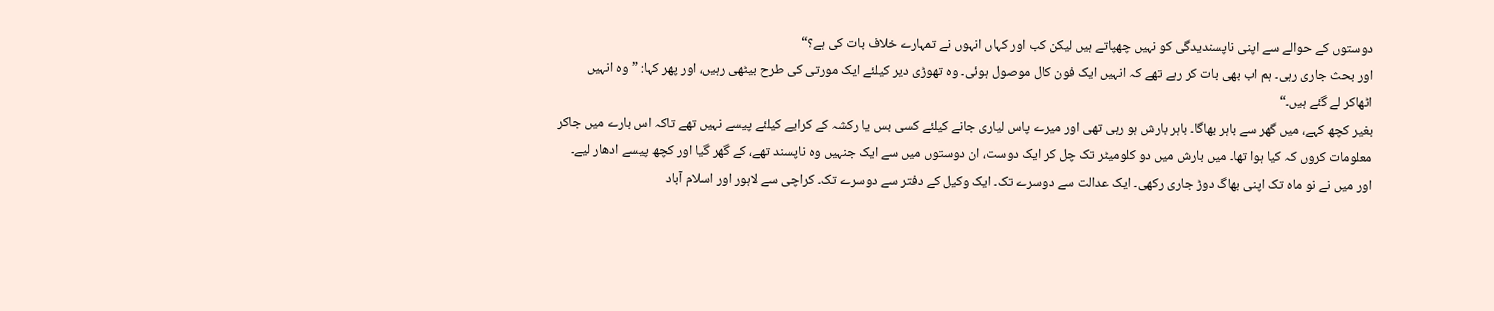دوستوں کے حوالے سے اپنی ناپسندیدگی کو نہیں چھپاتے ہیں لیکن کب اور کہاں انہوں نے تمہارے خلاف بات کی ہے؟“
اور بحث جاری رہی۔ ہم اب بھی بات کر رہے تھے کہ انہیں ایک فون کال موصول ہوئی۔ وہ تھوڑی دیر کیلئے ایک مورتی کی طرح بیٹھی رہیں، اور پھر کہا: ”وہ انہیں اٹھاکر لے گئے ہیں۔“
بغیر کچھ کہے، میں گھر سے باہر بھاگا۔ باہر بارش ہو رہی تھی اور میرے پاس لیاری جانے کیلئے کسی بس یا رکشہ کے کرایے کیلئے پیسے نہیں تھے تاکہ اس بارے میں جاکر معلومات کروں کہ کیا ہوا تھا۔ میں بارش میں دو کلومیٹر تک چل کر ایک دوست، ان دوستوں میں سے ایک جنہیں وہ ناپسند تھے، کے گھر گیا اور کچھ پیسے ادھار لیے۔
اور میں نے نو ماہ تک اپنی بھاگ دوڑ جاری رکھی۔ ایک عدالت سے دوسرے تک۔ ایک وکیل کے دفتر سے دوسرے تک۔ کراچی سے لاہور اور اسلام آباد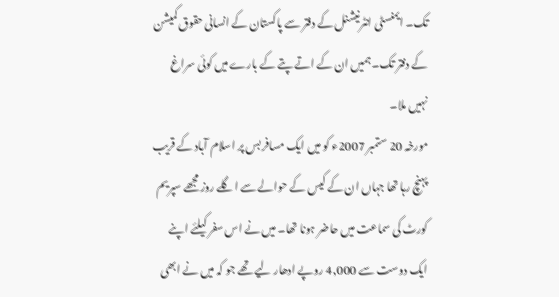تک۔ ایمنسٹی انٹرنیشنل کے دفتر سے پاکستان کے انسانی حقوق کمیشن کے دفتر تک۔ ہمیں ان کے اتے پتے کے بارے میں کوئی سراغ نہیں ملا۔
مورخہ 20 ستمبر 2007ء کو میں ایک مسافر بس پر اسلام آباد کے قریب پہنچ رہا تھا جہاں ان کے کیس کے حوالے سے اگلے روز مجھے سپریم کورٹ کی سماعت میں حاضر ہونا تھا۔ میں نے اس سفر کیلئے اپنے ایک دوست سے 4,000 روپے ادھار لیے تھے جو کہ میں نے ابھی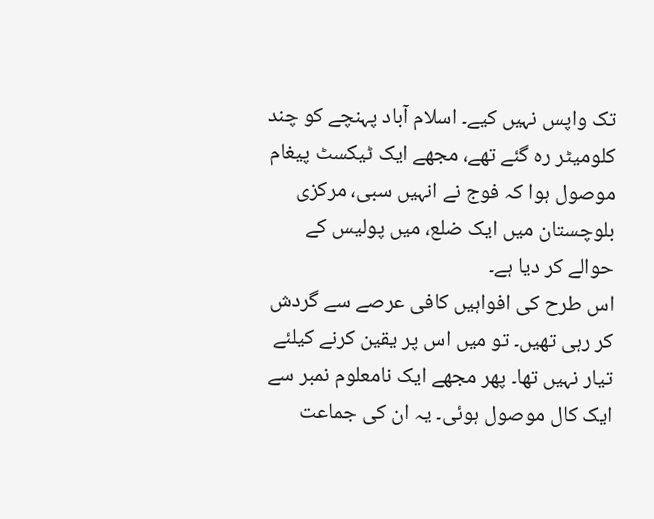تک واپس نہیں کیے۔ اسلام آباد پہنچے کو چند کلومیٹر رہ گئے تھے، مجھے ایک ٹیکسٹ پیغام موصول ہوا کہ فوج نے انہیں سبی، مرکزی بلوچستان میں ایک ضلع، میں پولیس کے حوالے کر دیا ہے۔
اس طرح کی افواہیں کافی عرصے سے گردش کر رہی تھیں۔ تو میں اس پر یقین کرنے کیلئے تیار نہیں تھا۔ پھر مجھے ایک نامعلوم نمبر سے ایک کال موصول ہوئی۔ یہ ان کی جماعت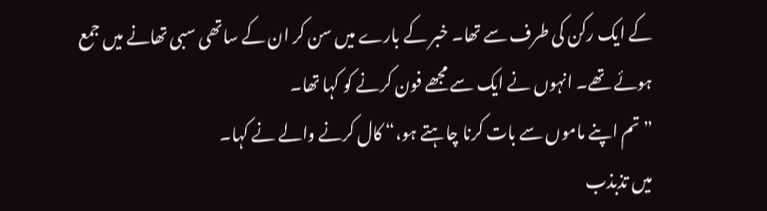کے ایک رکن کی طرف سے تھا۔ خبر کے بارے میں سن کر ان کے ساتھی سبی تھانے میں جمع ہوئے تھے۔ انہوں نے ایک سے مجھے فون کرنے کو کہا تھا۔
”تم اپنے ماموں سے بات کرنا چاہتے ہو،“ کال کرنے والے نے کہا۔
میں تذبذب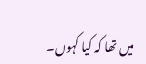میں تھا کہ کیا کہوں۔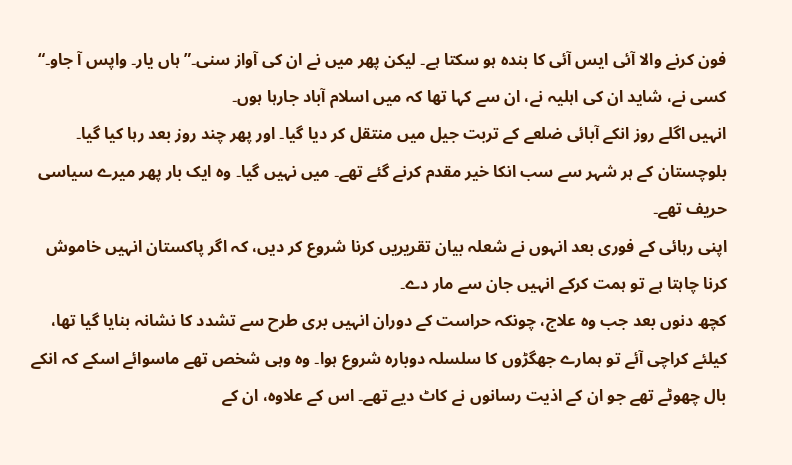فون کرنے والا آئی ایس آئی کا بندہ ہو سکتا ہے۔ لیکن پھر میں نے ان کی آواز سنی۔”ہاں یار۔ واپس آ جاو۔“ کسی نے، شاید ان کی اہلیہ نے، ان سے کہا تھا کہ میں اسلام آباد جارہا ہوں۔
انہیں اگلے روز انکے آبائی ضلعے کے تربت جیل میں منتقل کر دیا گیا۔ اور پھر چند روز بعد رہا کیا گیا۔ بلوچستان کے ہر شہر سے سب انکا خیر مقدم کرنے گئے تھے۔ میں نہیں گیا۔ وہ ایک بار پھر میرے سیاسی حریف تھے۔
اپنی رہائی کے فوری بعد انہوں نے شعلہ بیان تقریریں کرنا شروع کر دیں، کہ اگر پاکستان انہیں خاموش کرنا چاہتا ہے تو ہمت کرکے انہیں جان سے مار دے۔
کچھ دنوں بعد جب وہ علاج، چونکہ حراست کے دوران انہیں بری طرح سے تشدد کا نشانہ بنایا گیا تھا، کیلئے کراچی آئے تو ہمارے جھگڑوں کا سلسلہ دوبارہ شروع ہوا۔ وہ وہی شخص تھے ماسوائے اسکے کہ انکے بال چھوٹے تھے جو ان کے اذیت رسانوں نے کاٹ دیے تھے۔ اس کے علاوہ، ان کے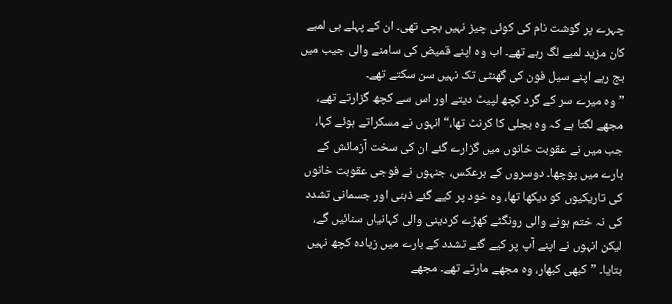چہرے پر گوشت نام کی کوئی چیز نہیں بچی تھی۔ ان کے پہلے ہی لمبے کان مزید لمبے لگ رہے تھے۔ اب وہ اپنے قمیض کی سامنے والی جیب میں بج رہے اپنے سیل فون کی گھنٹی تک نہیں سن سکتے تھے۔
”وہ میرے سر کے گرد کچھ لپیٹ دیتے اور اس سے کچھ گزارتے تھے، مجھے لگتا ہے کہ وہ بجلی کا کرنٹ تھا،“ انہوں نے مسکراتے ہوئے کہا، جب میں نے عقوبت خانوں میں گزارے گئے ان کی سخت آزمائش کے بارے میں پوچھا۔ دوسروں کے برعکس، جنہوں نے فوجی عقوبت خانوں کی تاریکیوں کو دیکھا تھا، وہ خود پر کیے گئے ذہنی اور جسمانی تشدد کی نہ ختم ہونے والی رونگٹے کھڑے کردینی والی کہانیاں سنائیں گے، لیکن انہوں نے اپنے آپ پر کیے گئے تشدد کے بارے میں زیادہ کچھ نہیں بتایا۔ ”کبھی کبھار، وہ مجھے مارتے تھے۔ مجھے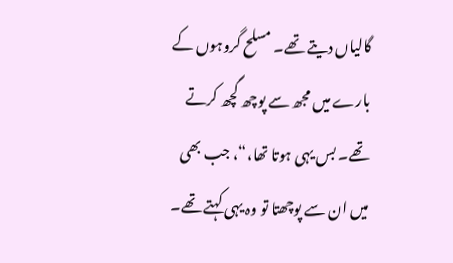گالیاں دیتے تھے۔ مسلح گروہوں کے بارے میں مجھ سے پوچھ گچھ کرتے تھے۔ بس یہی ہوتا تھا،“، جب بھی میں ان سے پوچھتا تو وہ یہی کہتے تھے۔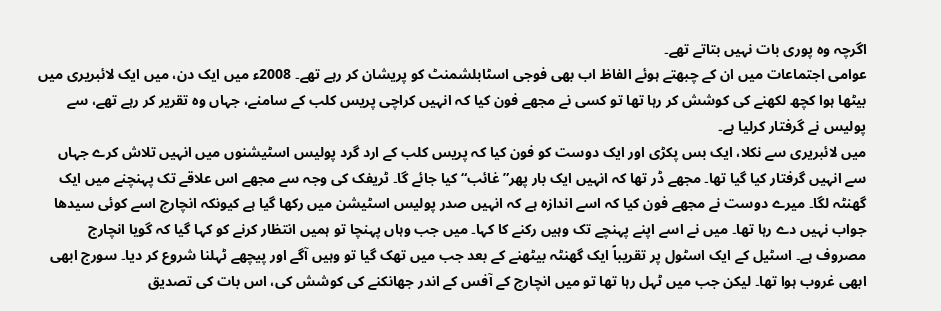اگرچہ وہ پوری بات نہیں بتاتے تھے۔
عوامی اجتماعات میں ان کے چبھتے ہوئے الفاظ اب بھی فوجی اسٹابلشمنٹ کو پریشان کر رہے تھے۔ 2008ء میں ایک دن، میں ایک لائبریری میں بیٹھا ہوا کچھ لکھنے کی کوشش کر رہا تھا تو کسی نے مجھے فون کیا کہ انہیں کراچی پریس کلب کے سامنے، جہاں وہ تقریر کر رہے تھے، سے پولیس نے گرفتار کرلیا ہے۔
میں لائبریری سے نکلا، ایک بس پکڑی اور ایک دوست کو فون کیا کہ پریس کلب کے ارد گرد پولیس اسٹیشنوں میں انہیں تلاش کرے جہاں سے انہیں گرفتار کیا گیا تھا۔ مجھے ڈر تھا کہ انہیں ایک بار پھر”غائب“ کیا جائے گا۔ ٹریفک کی وجہ سے مجھے اس علاقے تک پہنچنے میں ایک گھنٹہ لگا۔ میرے دوست نے مجھے فون کیا کہ اسے اندازہ ہے کہ انہیں صدر پولیس اسٹیشن میں رکھا گیا ہے کیونکہ انچارج اسے کوئی سیدھا جواب نہیں دے رہا تھا۔ میں نے اسے اپنے پہنچے تک وہیں رکنے کا کہا۔ میں جب وہاں پہنچا تو ہمیں انتظار کرنے کو کہا گیا کہ گویا انچارج مصروف ہے۔ اسٹیل کے ایک اسٹول پر تقریباً ایک گھنٹہ بیٹھنے کے بعد جب میں تھک گیا تو وہیں آگے اور پیچھے ٹہلنا شروع کر دیا۔ سورج ابھی ابھی غروب ہوا تھا۔ لیکن جب میں ٹہل رہا تھا تو میں انچارج کے آفس کے اندر جھانکنے کی کوشش کی، اس بات کی تصدیق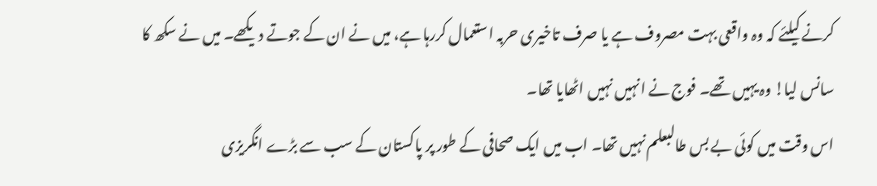کرنے کیلئے کہ وہ واقعی بہت مصروف ہے یا صرف تاخیری حربہ استعمال کررہا ہے، میں نے ان کے جوتے دیکھے۔ میں نے سکھ کا سانس لیا! وہ یہیں تھے۔ فوج نے انہیں نہیں اٹھایا تھا۔
اس وقت میں کوئی بے بس طالبعلم نہیں تھا۔ اب میں ایک صحافی کے طور پر پاکستان کے سب سے بڑے انگریزی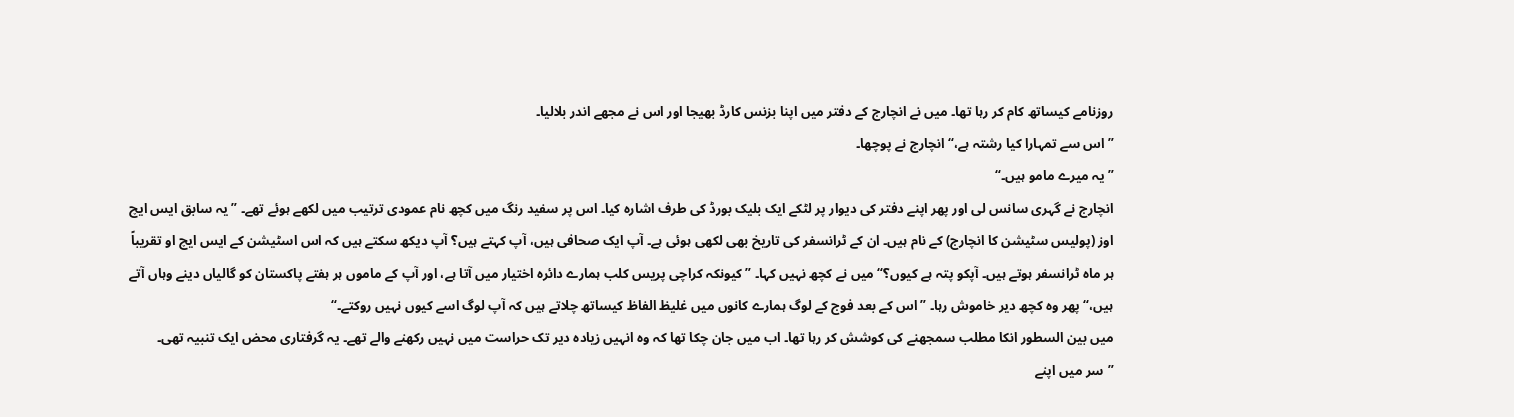روزنامے کیساتھ کام کر رہا تھا۔ میں نے انچارج کے دفتر میں اپنا بزنس کارڈ بھیجا اور اس نے مجھے اندر بلالیا۔
”اس سے تمہارا کیا رشتہ ہے،“ انچارج نے پوچھا۔
”یہ میرے مامو ہیں۔“
انچارج نے گہری سانس لی اور پھر اپنے دفتر کی دیوار پر لٹکے ایک بلیک بورڈ کی طرف اشارہ کیا۔ اس پر سفید رنگ میں کچھ نام عمودی ترتیب میں لکھے ہوئے تھے۔ ”یہ سابق ایس ایچ اوز (پولیس سٹیشن کا انچارج) کے نام ہیں۔ ان کے ٹرانسفر کی تاریخ بھی لکھی ہوئی ہے۔ آپ ایک صحافی ہیں، آپ کہتے ہیں؟ آپ دیکھ سکتے ہیں کہ اس اسٹیشن کے ایس ایچ او تقریباً ہر ماہ ٹرانسفر ہوتے ہیں۔ آپکو پتہ ہے کیوں؟“ میں نے کچھ نہیں کہا۔ ”کیونکہ کراچی پریس کلب ہمارے دائرہ اختیار میں آتا ہے، اور آپ کے ماموں ہر ہفتے پاکستان کو گالیاں دینے وہاں آتے ہیں،“ پھر وہ کچھ دیر خاموش رہا۔ ”اس کے بعد فوج کے لوگ ہمارے کانوں میں غلیظ الفاظ کیساتھ چلاتے ہیں کہ آپ لوگ اسے کیوں نہیں روکتے۔“
میں بین السطور انکا مطلب سمجھنے کی کوشش کر رہا تھا۔ اب میں جان چکا تھا کہ وہ انہیں زیادہ دیر تک حراست میں نہیں رکھنے والے تھے۔ یہ گرفتاری محض ایک تنبیہ تھی۔
”سر میں اپنے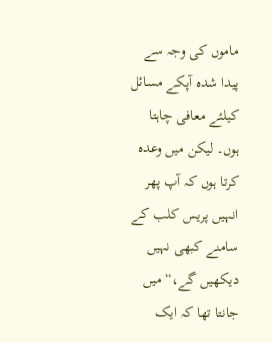ماموں کی وجہ سے پیدا شدہ آپکے مسائل کیلئے معافی چاہتا ہوں۔ لیکن میں وعدہ کرتا ہوں کہ آپ پھر انہیں پریس کلب کے سامنے کبھی نہیں دیکھیں گے،“ میں جانتا تھا کہ ایک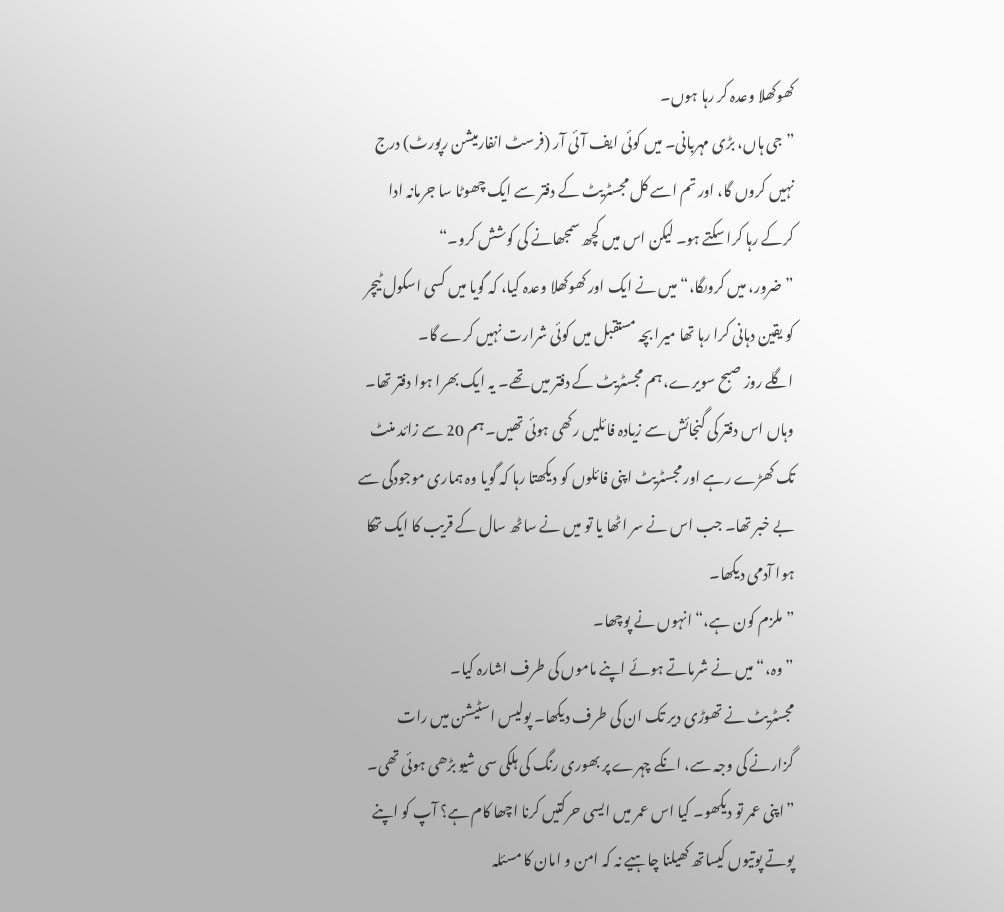کھوکھلا وعدہ کر رہا ہوں۔
”جی ہاں، بڑی مہربانی۔ میں کوئی ایف آئی آر (فرسٹ انفارمیشن رپورٹ) درج نہیں کروں گا، اور تم اسے کل مجسٹریٹ کے دفتر سے ایک چھوٹا سا جرمانہ ادا کرکے رہا کرا سکتے ہو۔ لیکن اس میں کچھ سمجھانے کی کوشش کرو۔“
”ضرور، میں کروںگا،“ میں نے ایک اور کھوکھلا وعدہ کیا، کہ گویا میں کسی اسکول ٹیچر کو یقین دہانی کرا رہا تھا میرا بچہ مستقبل میں کوئی شرارت نہیں کرے گا۔
اگلے روز صبح سویرے، ہم مجسٹریٹ کے دفتر میں تھے۔ یہ ایک بھرا ہوا دفتر تھا۔ وہاں اس دفتر کی گنجائش سے زیادہ فائلیں رکھی ہوئی تھیں۔ ہم 20 سے زائد منٹ تک کھڑے رہے اور مجسٹریٹ اپنی فائلوں کو دیکھتا رہا کہ گویا وہ ہماری موجودگی سے بے خبر تھا۔ جب اس نے سر اٹھا یا تو میں نے ساٹھ سال کے قریب کا ایک تھکا ہوا آدمی دیکھا۔
”ملزم کون ہے،“ انہوں نے پوچھا۔
”وہ،“ میں نے شرماتے ہوئے اپنے ماموں کی طرف اشارہ کیا۔
مجسٹریٹ نے تھوڑی دیر تک ان کی طرف دیکھا۔ پولیس اسٹیشن میں رات گزارنے کی وجہ سے، انکے چہرے پر بھوری رنگ کی ہلکی سی شیو بڑھی ہوئی تھی۔
”اپنی عمر تو دیکھو۔ کیا اس عمر میں ایسی حرکتیں کرنا اچھا کام ہے؟ آپ کو اپنے پوتے پوتیوں کیساتھ کھیلنا چاہیے نہ کہ امن و امان کا مسئلہ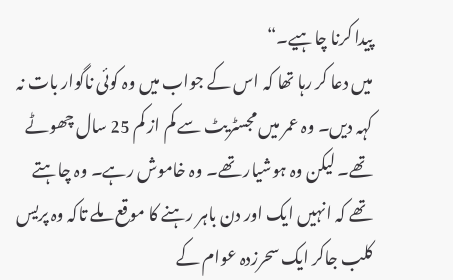پیدا کرنا چاہیے۔“
میں دعا کر رہا تھا کہ اس کے جواب میں وہ کوئی ناگوار بات نہ کہہ دیں۔ وہ عمر میں مجسٹریٹ سے کم از کم 25 سال چھوٹے تھے۔ لیکن وہ ہوشیار تھے۔ وہ خاموش رہے۔ وہ چاہتے تھے کہ انہیں ایک اور دن باہر رہنے کا موقع ملے تاکہ وہ پریس کلب جاکر ایک سحرزدہ عوام کے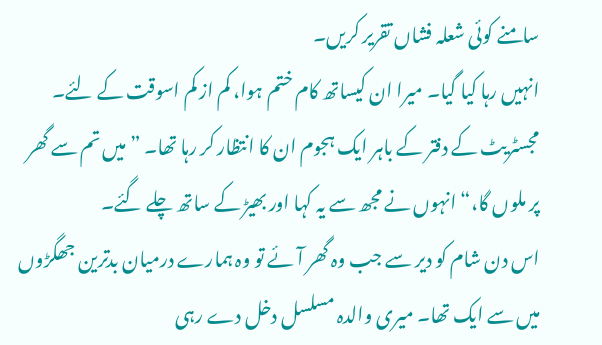سامنے کوئی شعلہ فشاں تقریر کریں۔
انہیں رہا کیا گیا۔ میرا ان کیساتھ کام ختم ہوا، کم از کم اسوقت کے لئے۔ مجسٹریٹ کے دفتر کے باہر ایک ہجوم ان کا انتظار کر رہا تھا۔ ”میں تم سے گھر پر ملوں گا،“ انہوں نے مجھ سے یہ کہا اور بھیڑ کے ساتھ چلے گئے۔
اس دن شام کو دیر سے جب وہ گھر آئے تو وہ ہمارے درمیان بدترین جھگڑوں میں سے ایک تھا۔ میری والدہ مسلسل دخل دے رہی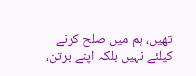تھیں، ہم میں صلح کرنے کیلئے نہیں بلکہ اپنے برتن،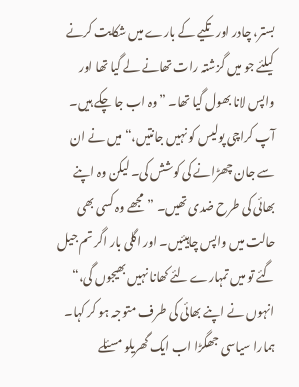بستر، چادر اور تکیے کے بارے میں شکایت کرنے کیلئے جو میں گزشتہ رات تھانے لے گیا تھا اور واپس لانا بھول گیا تھا۔ ”وہ اب جا چکے ہیں۔ آپ کراچی پولیس کو نہیں جانتیں،“ میں نے ان سے جان چھڑانے کی کوشش کی۔ لیکن وہ اپنے بھائی کی طرح ضدی تھیں۔ ”مجھے وہ کسی بھی حالت میں واپس چاہیئیں۔ اور اگلی بار اگر تم جیل گئے تو میں تمہارے لئے کھانا نہیں بھیجوں گی،“ انہوں نے اپنے بھائی کی طرف متوجہ ہو کر کہا۔ ہمارا سیاسی جھگڑا اب ایک گھریلو مسئلے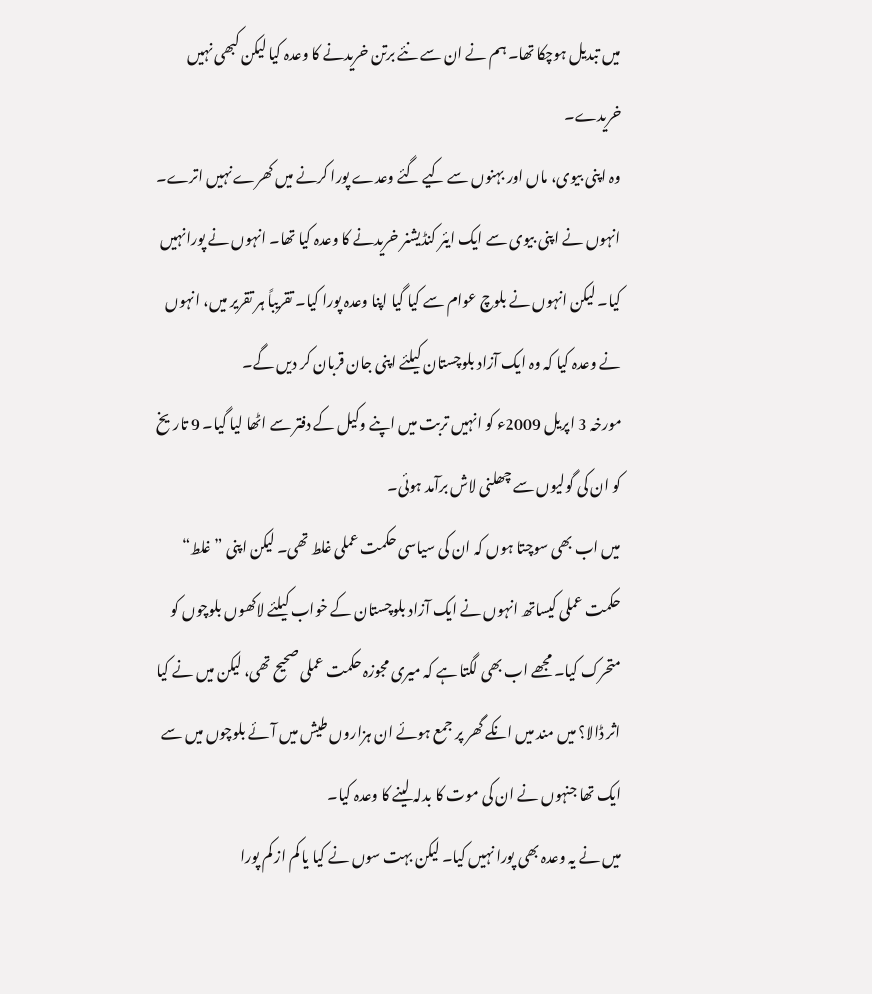میں تبدیل ہوچکا تھا۔ ہم نے ان سے نئے برتن خریدنے کا وعدہ کیا لیکن کبھی نہیں خریدے۔
وہ اپنی بیوی، ماں اور بہنوں سے کیے گئے وعدے پورا کرنے میں کھرے نہیں اترے۔ انہوں نے اپنی بیوی سے ایک ایئر کنڈیشنر خریدنے کا وعدہ کیا تھا۔ انہوں نے پورانہیں کیا۔ لیکن انہوں نے بلوچ عوام سے کیا گیا اپنا وعدہ پورا کیا۔ تقریباً ہر تقریر میں، انہوں نے وعدہ کیا کہ وہ ایک آزاد بلوچستان کیلئے اپنی جان قربان کر دیں گے۔
مورخہ 3 اپریل 2009ء کو انہیں تربت میں اپنے وکیل کے دفتر سے اٹھا لیا گیا۔ 9 تاریخ کو ان کی گولیوں سے چھلنی لاش برآمد ہوئی۔
میں اب بھی سوچتا ہوں کہ ان کی سیاسی حکمت عملی غلط تھی۔ لیکن اپنی ”غلط“ حکمت عملی کیساتھ انہوں نے ایک آزاد بلوچستان کے خواب کیلئے لاکھوں بلوچوں کو متحرک کیا۔ مجھے اب بھی لگتا ہے کہ میری مجوزہ حکمت عملی صحیح تھی، لیکن میں نے کیا اثر ڈالا؟ میں مند میں انکے گھر پر جمع ہوئے ان ہزاروں طیش میں آئے بلوچوں میں سے ایک تھا جنہوں نے ان کی موت کا بدلہ لینے کا وعدہ کیا۔
میں نے یہ وعدہ بھی پورا نہیں کیا۔ لیکن بہت سوں نے کیا یا کم از کم پورا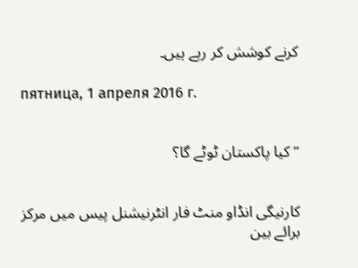کرنے کوشش کر رہے ہیں۔

пятница, 1 апреля 2016 г.


”کیا پاکستان ٹوٹے گا؟


کارنیگی انڈاو منٹ فار انٹرنیشنل پیس میں مرکز برائے بین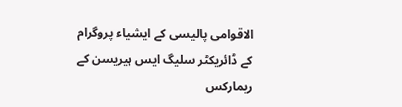الاقوامی پالیسی کے ایشیاء پروگرام کے ڈائریکٹر سلیگ ایس ہیریسن کے ریمارکس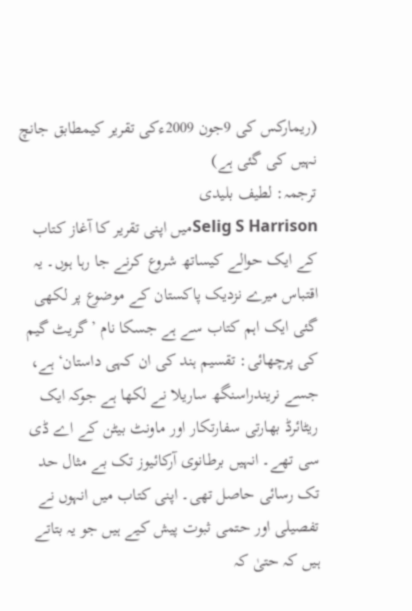(ریمارکس کی 9جون 2009ءکی تقریر کیمطابق جانچ نہیں کی گئی ہے)
ترجمہ: لطیف بلیدی
Selig S Harrisonمیں اپنی تقریر کا آغاز کتاب کے ایک حوالے کیساتھ شروع کرنے جا رہا ہوں۔ یہ اقتباس میرے نزدیک پاکستان کے موضوع پر لکھی گئی ایک اہم کتاب سے ہے جسکا نام ’گریٹ گیم کی پرچھائی: تقسیم ہند کی ان کہی داستان‘ ہے، جسے نریندراسنگھ ساریلا نے لکھا ہے جوکہ ایک ریٹائرڈ بھارتی سفارتکار اور ماونٹ بیٹن کے اے ڈی سی تھے۔ انہیں برطانوی آرکائیوز تک بے مثال حد تک رسائی حاصل تھی۔ اپنی کتاب میں انہوں نے تفصیلی اور حتمی ثبوت پیش کیے ہیں جو یہ بتاتے ہیں کہ حتیٰ کہ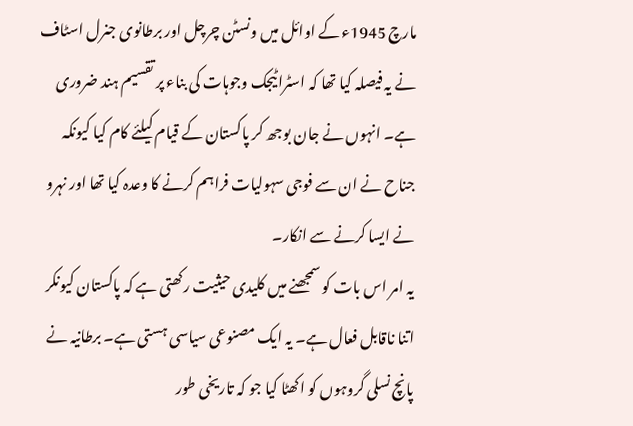مارچ 1945ء کے اوائل میں ونسٹن چرچل اور برطانوی جنرل اسٹاف نے یہ فیصلہ کیا تھا کہ اسٹراٹیجک وجوہات کی بناء پر تقسیم ہند ضروری ہے۔ انہوں نے جان بوجھ کر پاکستان کے قیام کیلئے کام کیا کیونکہ جناح نے ان سے فوجی سہولیات فراہم کرنے کا وعدہ کیا تھا اور نہرو نے ایسا کرنے سے انکار۔
یہ امر اس بات کو سمجھنے میں کلیدی حیثیت رکھتی ہے کہ پاکستان کیونکر اتنا ناقابل فعال ہے۔ یہ ایک مصنوعی سیاسی ہستی ہے۔ برطانیہ نے پانچ نسلی گروہوں کو اکھٹا کیا جو کہ تاریخی طور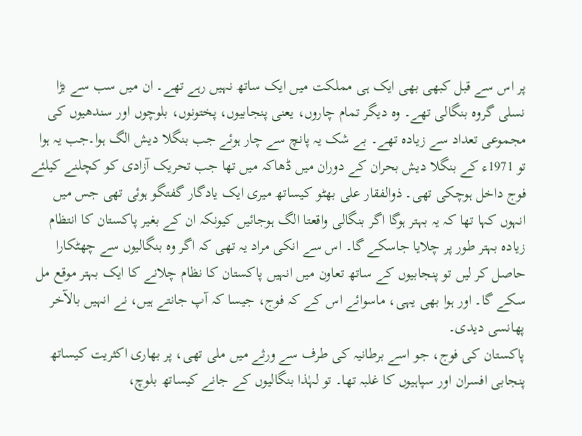پر اس سے قبل کبھی بھی ایک ہی مملکت میں ایک ساتھ نہیں رہے تھے۔ ان میں سب سے بڑا نسلی گروہ بنگالی تھے۔ وہ دیگر تمام چاروں، یعنی پنجابیوں، پختونوں، بلوچوں اور سندھیوں کی مجموعی تعداد سے زیادہ تھے۔ بے شک یہ پانچ سے چار ہوئے جب بنگلا دیش الگ ہوا۔جب یہ ہوا تو 1971ء کے بنگلا دیش بحران کے دوران میں ڈھاکہ میں تھا جب تحریک آزادی کو کچلنے کیلئے فوج داخل ہوچکی تھی۔ ذوالفقار علی بھٹو کیساتھ میری ایک یادگار گفتگو ہوئی تھی جس میں انہوں کہا تھا کہ یہ بہتر ہوگا اگر بنگالی واقعتا الگ ہوجائیں کیونکہ ان کے بغیر پاکستان کا انتظام زیادہ بہتر طور پر چلایا جاسکے گا۔ اس سے انکی مراد یہ تھی کہ اگر وہ بنگالیوں سے چھٹکارا حاصل کر لیں تو پنجابیوں کے ساتھ تعاون میں انہیں پاکستان کا نظام چلانے کا ایک بہتر موقع مل سکے گا۔ اور ہوا بھی یہی، ماسوائے اس کے کہ فوج، جیسا کہ آپ جانتے ہیں، نے انہیں بالآخر پھانسی دیدی۔
پاکستان کی فوج، جو اسے برطانیہ کی طرف سے ورثے میں ملی تھی، پر بھاری اکثریت کیساتھ پنجابی افسران اور سپاہیوں کا غلبہ تھا۔ تو لہٰذا بنگالیوں کے جانے کیساتھ بلوچ،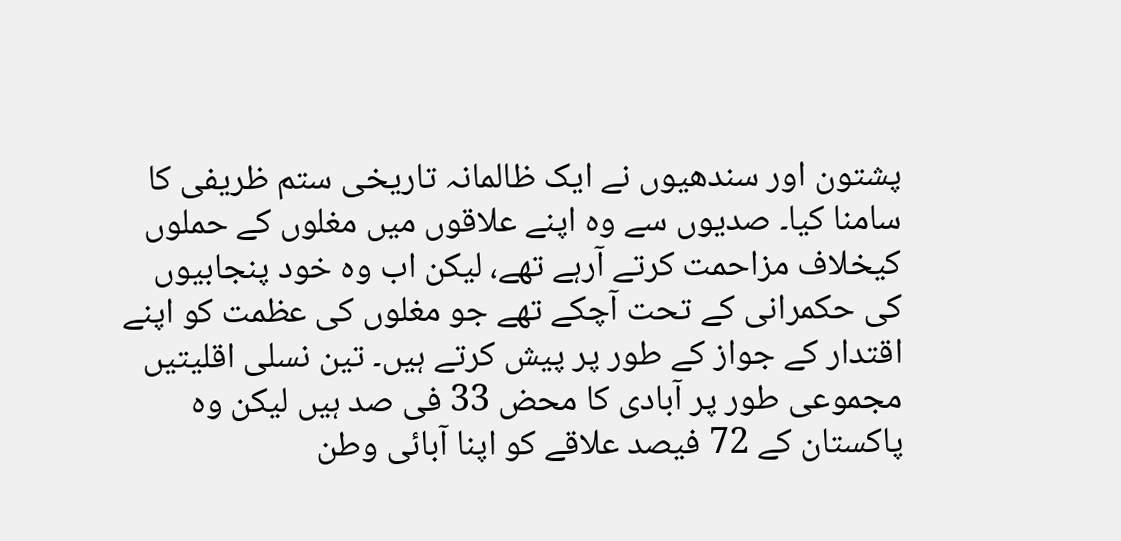پشتون اور سندھیوں نے ایک ظالمانہ تاریخی ستم ظریفی کا سامنا کیا۔ صدیوں سے وہ اپنے علاقوں میں مغلوں کے حملوں کیخلاف مزاحمت کرتے آرہے تھے، لیکن اب وہ خود پنجابیوں کی حکمرانی کے تحت آچکے تھے جو مغلوں کی عظمت کو اپنے اقتدار کے جواز کے طور پر پیش کرتے ہیں۔ تین نسلی اقلیتیں مجموعی طور پر آبادی کا محض 33 فی صد ہیں لیکن وہ پاکستان کے 72 فیصد علاقے کو اپنا آبائی وطن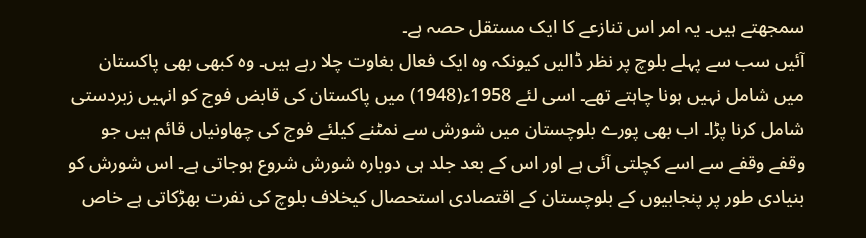سمجھتے ہیں۔ یہ امر اس تنازعے کا ایک مستقل حصہ ہے۔
آئیں سب سے پہلے بلوچ پر نظر ڈالیں کیونکہ وہ ایک فعال بغاوت چلا رہے ہیں۔ وہ کبھی بھی پاکستان میں شامل نہیں ہونا چاہتے تھے۔ اسی لئے 1958ء(1948) میں پاکستان کی قابض فوج کو انہیں زبردستی شامل کرنا پڑا۔ اب بھی پورے بلوچستان میں شورش سے نمٹنے کیلئے فوج کی چھاونیاں قائم ہیں جو وقفے وقفے سے اسے کچلتی آئی ہے اور اس کے بعد جلد ہی دوبارہ شورش شروع ہوجاتی ہے۔ اس شورش کو بنیادی طور پر پنجابیوں کے بلوچستان کے اقتصادی استحصال کیخلاف بلوچ کی نفرت بھڑکاتی ہے خاص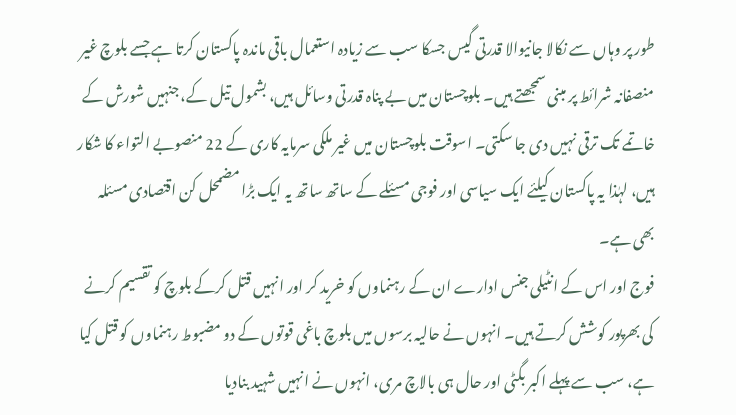طور پر وہاں سے نکالا جانیوالا قدرتی گیس جسکا سب سے زیادہ استعمال باقی ماندہ پاکستان کرتا ہے جسے بلوچ غیر منصفانہ شرائط پر مبنی سمجھتے ہیں۔ بلوچستان میں بے پناہ قدرتی وسائل ہیں، بشمول تیل کے، جنہیں شورش کے خاتمے تک ترقی نہیں دی جا سکتی۔ اسوقت بلوچستان میں غیر ملکی سرمایہ کاری کے 22 منصوبے التواء کا شکار ہیں، لہٰذا یہ پاکستان کیلئے ایک سیاسی اور فوجی مسئلے کے ساتھ ساتھ یہ ایک بڑا مضمحل کن اقتصادی مسئلہ بھی ہے۔
فوج اور اس کے انٹیلی جنس ادارے ان کے رہنماوں کو خرید کر اور انہیں قتل کرکے بلوچ کو تقسیم کرنے کی بھرپور کوشش کرتے ہیں۔ انہوں نے حالیہ برسوں میں بلوچ باغی قوتوں کے دو مضبوط رہنماوں کو قتل کیا ہے، سب سے پہلے اکبر بگٹی اور حال ہی بالاچ مری، انہوں نے انہیں شہید بنادیا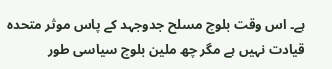ہے۔ اس وقت بلوچ مسلح جدوجہد کے پاس موثر متحدہ قیادت نہیں ہے مگر چھ ملین بلوچ سیاسی طور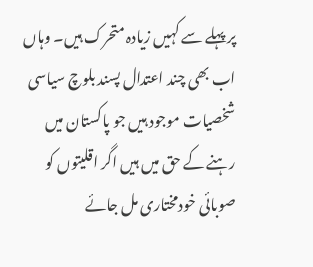پر پہلے سے کہیں زیادہ متحرک ہیں۔ وہاں اب بھی چند اعتدال پسند بلوچ سیاسی شخصیات موجود ہیں جو پاکستان میں رہنے کے حق میں ہیں اگر اقلیتوں کو صوبائی خودمختاری مل جائے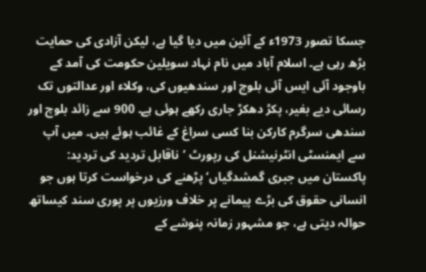جسکا تصور 1973ء کے آئین میں دیا گیا ہے، لیکن آزادی کی حمایت بڑھ رہی ہے۔ اسلام آباد میں نام نہاد سویلین حکومت کی آمد کے باوجود آئی ایس آئی بلوچ اور سندھیوں کی، وکلاء اور عدالتوں تک رسائی دیے بغیر، پکڑ دھکڑ جاری رکھے ہوئی ہے۔ 900 سے زائد بلوچ اور سندھی سرگرم کارکن بنا کسی سراغ کے غائب ہوئے ہیں۔ میں آپ سے ایمنسٹی انٹرنیشنل کی رپورٹ ’ناقابل تردید کی تردید: پاکستان میں جبری گمشدگیاں‘ پڑھنے کی درخواست کرتا ہوں جو انسانی حقوق کی بڑے پیمانے پر خلاف ورزیوں پر پوری سند کیساتھ حوالہ دیتی ہے، جو مشہور زمانہ پنوشے کے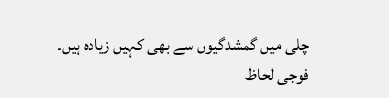چلی میں گمشدگیوں سے بھی کہیں زیادہ ہیں۔
فوجی لحاظ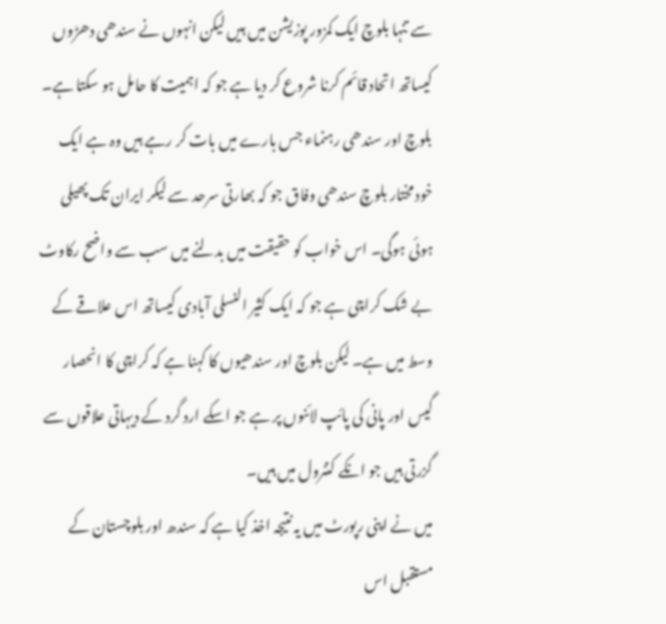سے تنہا بلوچ ایک کمزور پوزیشن میں ہیں لیکن انہوں نے سندھی دھڑوں کیساتھ اتحاد قائم کرنا شروع کر دیا ہے جو کہ اہمیت کا حامل ہو سکتا ہے۔ بلوچ اور سندھی رہنماء جس بارے میں بات کر رہے ہیں وہ ہے ایک خود مختار بلوچ سندھی وفاق جو کہ بھارتی سرحد سے لیکر ایران تک پھیلی ہوئی ہوگی۔ اس خواب کو حقیقت میں بدلنے میں سب سے واضح رکاوٹ بے شک کراچی ہے جو کہ ایک کثیر النسلی آبادی کیساتھ اس علاقے کے وسط میں ہے۔ لیکن بلوچ اور سندھیوں کا کہنا ہے کہ کراچی کا انحصار گیس اور پانی کی پائپ لائنوں پر ہے جو اسکے ارد گرد کے دیہاتی علاقوں سے گزرتی ہیں جو انکے کنٹرول میں ہیں۔
میں نے اپنی رپورٹ میں یہ نتیجہ اخذ کیا ہے کہ سندھ اور بلوچستان کے مستقبل اس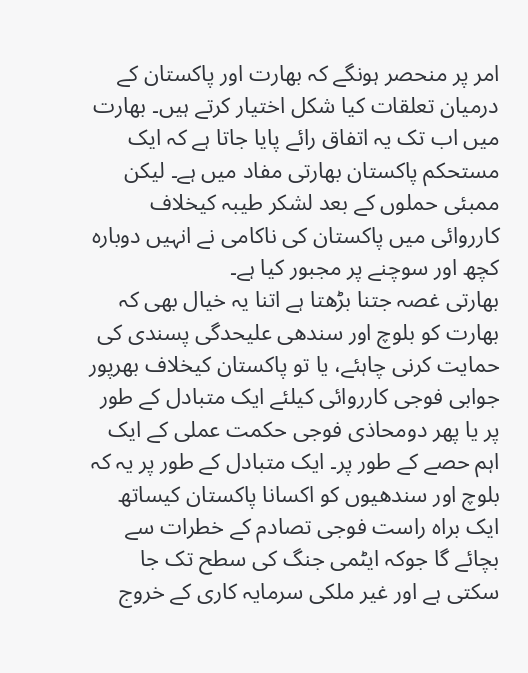امر پر منحصر ہونگے کہ بھارت اور پاکستان کے درمیان تعلقات کیا شکل اختیار کرتے ہیں۔ بھارت میں اب تک یہ اتفاق رائے پایا جاتا ہے کہ ایک مستحکم پاکستان بھارتی مفاد میں ہے۔ لیکن ممبئی حملوں کے بعد لشکر طیبہ کیخلاف کارروائی میں پاکستان کی ناکامی نے انہیں دوبارہ کچھ اور سوچنے پر مجبور کیا ہے۔
بھارتی غصہ جتنا بڑھتا ہے اتنا یہ خیال بھی کہ بھارت کو بلوچ اور سندھی علیحدگی پسندی کی حمایت کرنی چاہئے، یا تو پاکستان کیخلاف بھرپور جوابی فوجی کارروائی کیلئے ایک متبادل کے طور پر یا پھر دومحاذی فوجی حکمت عملی کے ایک اہم حصے کے طور پر۔ ایک متبادل کے طور پر یہ کہ بلوچ اور سندھیوں کو اکسانا پاکستان کیساتھ ایک براہ راست فوجی تصادم کے خطرات سے بچائے گا جوکہ ایٹمی جنگ کی سطح تک جا سکتی ہے اور غیر ملکی سرمایہ کاری کے خروج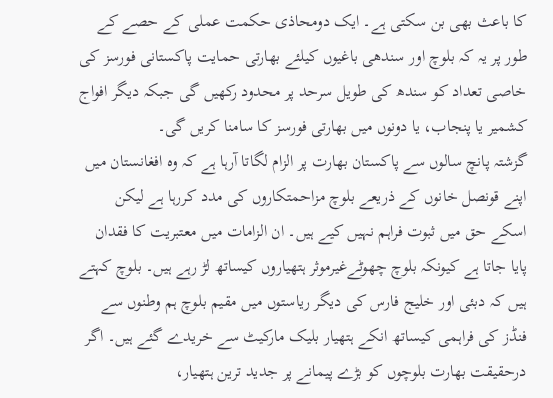کا باعث بھی بن سکتی ہے۔ ایک دومحاذی حکمت عملی کے حصے کے طور پر یہ کہ بلوچ اور سندھی باغیوں کیلئے بھارتی حمایت پاکستانی فورسز کی خاصی تعداد کو سندھ کی طویل سرحد پر محدود رکھیں گی جبکہ دیگر افواج کشمیر یا پنجاب، یا دونوں میں بھارتی فورسز کا سامنا کریں گی۔
گزشتہ پانچ سالوں سے پاکستان بھارت پر الزام لگاتا آرہا ہے کہ وہ افغانستان میں اپنے قونصل خانوں کے ذریعے بلوچ مزاحمتکاروں کی مدد کررہا ہے لیکن اسکے حق میں ثبوت فراہم نہیں کیے ہیں۔ ان الزامات میں معتبریت کا فقدان پایا جاتا ہے کیونکہ بلوچ چھوٹےغیرموثر ہتھیاروں کیساتھ لڑ رہے ہیں۔ بلوچ کہتے ہیں کہ دبئی اور خلیج فارس کی دیگر ریاستوں میں مقیم بلوچ ہم وطنوں سے فنڈز کی فراہمی کیساتھ انکے ہتھیار بلیک مارکیٹ سے خریدے گئے ہیں۔ اگر درحقیقت بھارت بلوچوں کو بڑے پیمانے پر جدید ترین ہتھیار،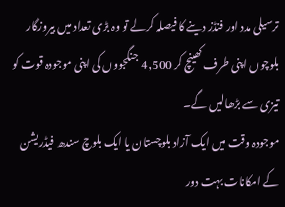ترسیلی مدد اور فنڈز دینے کا فیصلہ کرلے تو وہ بڑی تعداد میں بیروزگار بلوچوں اپنی طرف کھینچ کر 4,500 جنگجووں کی اپنی موجودہ قوت کو تیزی سے بڑھالیں گے۔
موجودہ وقت میں ایک آزاد بلوچستان یا ایک بلوچ سندھ فیڈریشن کے امکانات بہت دور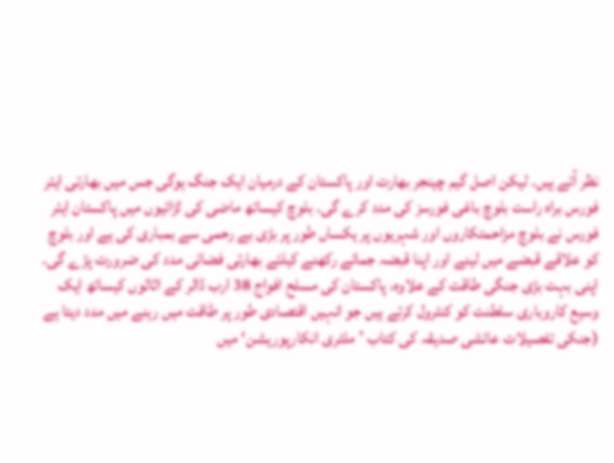نظر آتے ہیں۔ لیکن اصل گیم چینجر بھارت اور پاکستان کے درمیان ایک جنگ ہوگی جس میں بھارتی ایئر فورس براہ راست بلوچ باغی فورسز کی مدد کرے گی۔ بلوچ کیساتھ ماضی کی لڑائیوں میں پاکستان ایئر فورس نے بلوچ مزاحمتکاروں اور شہریوں پر یکساں طور پر بڑی بے رحمی سے بمباری کی ہے اور بلوچ کو علاقے قبضے میں لینے اور اپنا قبضہ جمائے رکھنے کیلئے بھارتی فضائی مدد کی ضرورت پڑے گی۔
اپنی بہت بڑی جنگی طاقت کے علاوہ، پاکستان کی مسلح افواج 38 ارب ڈالر کے اثاثوں کیساتھ ایک وسیع کاروباری سلطنت کو کنٹرول کرتے ہیں جو انہیں اقتصادی طور پر طاقت میں رہنے میں مدد دیتا ہے (جنکی تفصیلات عائشی صدیقہ کی کتاب ’ملٹری انکارپوریشن‘ میں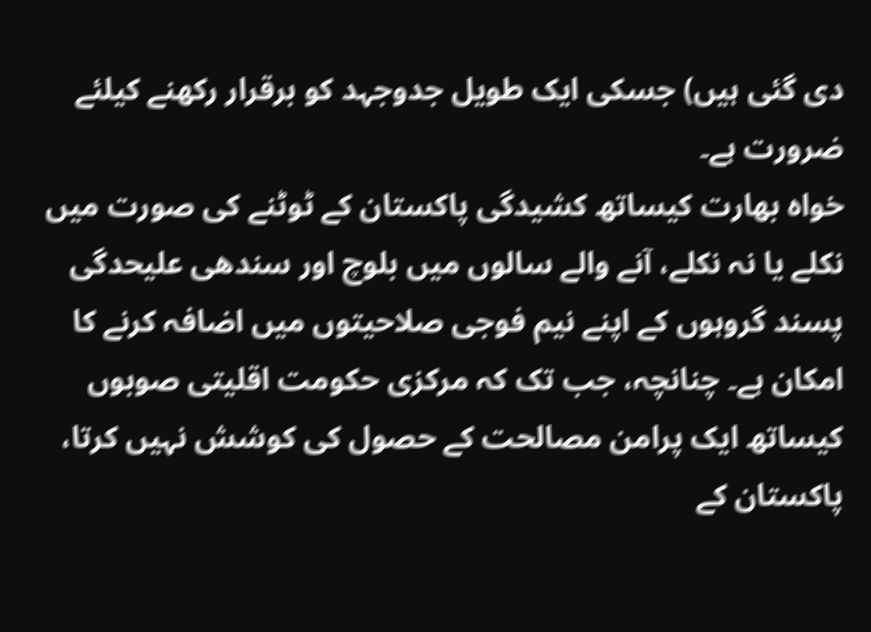دی گئی ہیں) جسکی ایک طویل جدوجہد کو برقرار رکھنے کیلئے ضرورت ہے۔
خواہ بھارت کیساتھ کشیدگی پاکستان کے ٹوٹنے کی صورت میں نکلے یا نہ نکلے، آنے والے سالوں میں بلوچ اور سندھی علیحدگی پسند گروہوں کے اپنے نیم فوجی صلاحیتوں میں اضافہ کرنے کا امکان ہے۔ چنانچہ، جب تک کہ مرکزی حکومت اقلیتی صوبوں کیساتھ ایک پرامن مصالحت کے حصول کی کوشش نہیں کرتا، پاکستان کے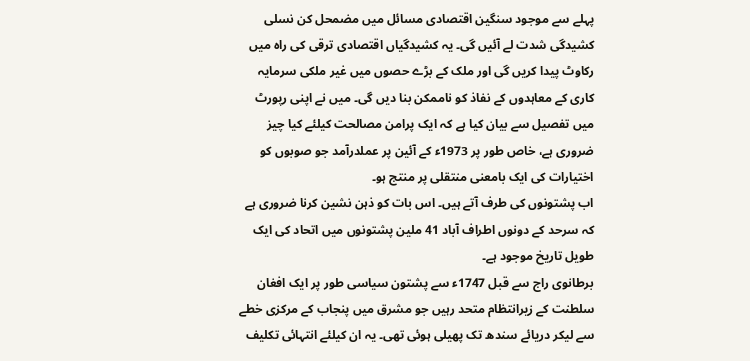پہلے سے موجود سنگین اقتصادی مسائل میں مضمحل کن نسلی کشیدگی شدت لے آئیں گی۔ یہ کشیدگیاں اقتصادی ترقی کی راہ میں رکاوٹ پیدا کریں گی اور ملک کے بڑے حصوں میں غیر ملکی سرمایہ کاری کے معاہدوں کے نفاذ کو ناممکن بنا دیں گی۔ میں نے اپنی رپورٹ میں تفصیل سے بیان کیا ہے کہ ایک پرامن مصالحت کیلئے کیا چیز ضروری ہے، خاص طور پر 1973ء کے آئین پر عملدرآمد جو صوبوں کو اختیارات کی ایک بامعنی منتقلی پر منتج ہو۔
اب پشتونوں کی طرف آتے ہیں۔ اس بات کو ذہن نشین کرنا ضروری ہے کہ سرحد کے دونوں اطراف آباد 41 ملین پشتونوں میں اتحاد کی ایک طویل تاریخ موجود ہے۔
برطانوی راج سے قبل 1747ء سے پشتون سیاسی طور پر ایک افغان سلطنت کے زیرانتظام متحد رہیں جو مشرق میں پنجاب کے مرکزی خطے سے لیکر دریائے سندھ تک پھیلی ہوئی تھی۔ یہ ان کیلئے انتہائی تکلیف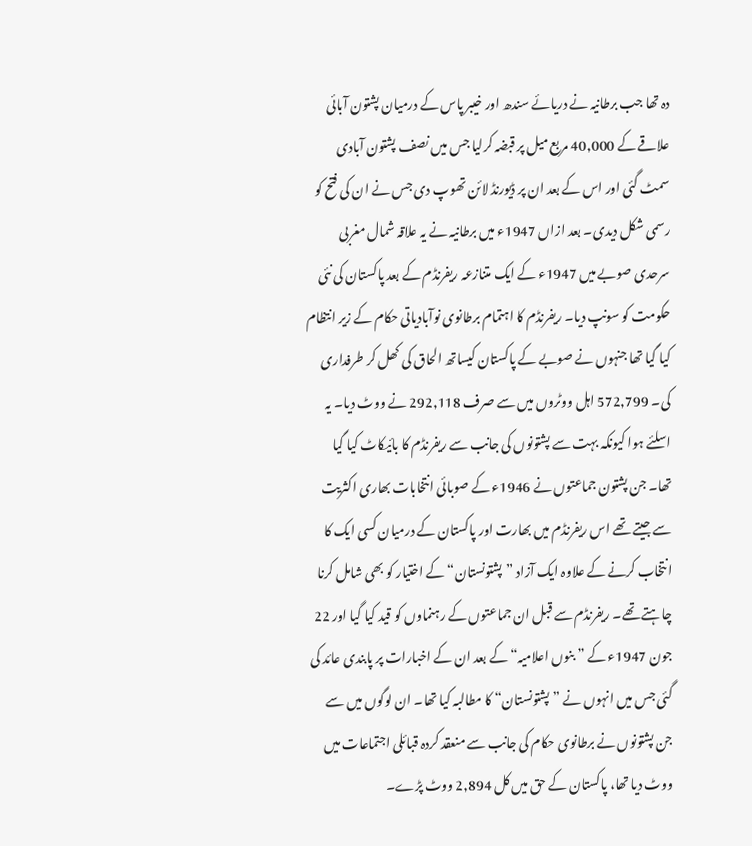دہ تھا جب برطانیہ نے دریائے سندھ اور خیبر پاس کے درمیان پشتون آبائی علاقے کے 40,000 مربع میل پر قبضہ کرلیا جس میں نصف پشتون آبادی سمٹ گئی اور اس کے بعد ان پر ڈیورنڈ لائن تھوپ دی جس نے ان کی فتح کو رسمی شکل دیدی۔ بعد ازاں 1947ء میں برطانیہ نے یہ علاقہ شمال مغربی سرحدی صوبے میں 1947ء کے ایک متنازعہ ریفرنڈم کے بعد پاکستان کی نئی حکومت کو سونپ دیا۔ ریفرنڈم کا اہتمام برطانوی نوآبادیاتی حکام کے زیر انتظام کیا گیا تھا جنہوں نے صوبے کے پاکستان کیساتھ الحاق کی کھل کر طرفداری کی۔ 572,799 اہل ووٹروں میں سے صرف 292,118 نے ووٹ دیا۔ یہ اسلئے ہوا کیونکہ بہت سے پشتونوں کی جانب سے ریفرنڈم کا بائیکاٹ کیا گیا تھا۔ جن پشتون جماعتوں نے 1946ء کے صوبائی انتخابات بھاری اکثریت سے جیتے تھے اس ریفرنڈم میں بھارت اور پاکستان کے درمیان کسی ایک کا انتخاب کرنے کے علاوہ ایک آزاد ”پشتونستان“ کے اختیار کو بھی شامل کرنا چاہتے تھے۔ ریفرنڈم سے قبل ان جماعتوں کے رہنماوں کو قید کیا گیا اور 22 جون 1947ء کے ”بنوں اعلامیہ“ کے بعد ان کے اخبارات پر پابندی عائد کی گئی جس میں انہوں نے ”پشتونستان“ کا مطالبہ کیا تھا۔ ان لوگوں میں سے جن پشتونوں نے برطانوی حکام کی جانب سے منعقد کردہ قبائلی اجتماعات میں ووٹ دیا تھا، پاکستان کے حق میں کل 2,894 ووٹ پڑے۔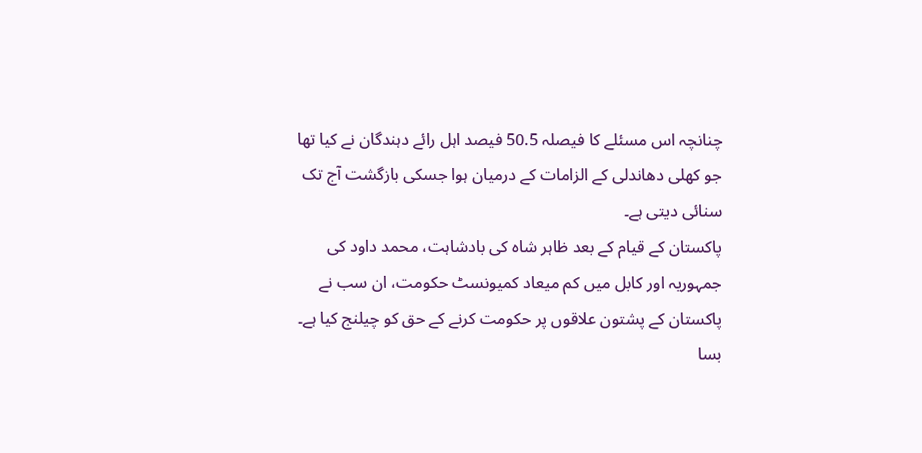چنانچہ اس مسئلے کا فیصلہ 50.5 فیصد اہل رائے دہندگان نے کیا تھا جو کھلی دھاندلی کے الزامات کے درمیان ہوا جسکی بازگشت آج تک سنائی دیتی ہے۔
پاکستان کے قیام کے بعد ظاہر شاہ کی بادشاہت، محمد داود کی جمہوریہ اور کابل میں کم میعاد کمیونسٹ حکومت، ان سب نے پاکستان کے پشتون علاقوں پر حکومت کرنے کے حق کو چیلنج کیا ہے۔ بسا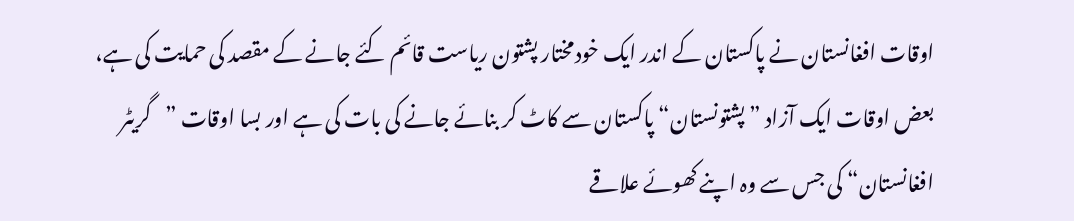اوقات افغانستان نے پاکستان کے اندر ایک خودمختار پشتون ریاست قائم کئے جانے کے مقصد کی حمایت کی ہے، بعض اوقات ایک آزاد ”پشتونستان“ پاکستان سے کاٹ کر بنائے جانے کی بات کی ہے اور بسا اوقات ”گریٹر افغانستان“ کی جس سے وہ اپنے کھوئے علاقے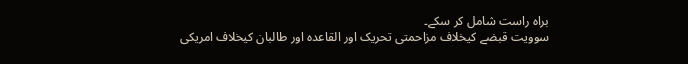براہ راست شامل کر سکے۔
سوویت قبضے کیخلاف مزاحمتی تحریک اور القاعدہ اور طالبان کیخلاف امریکی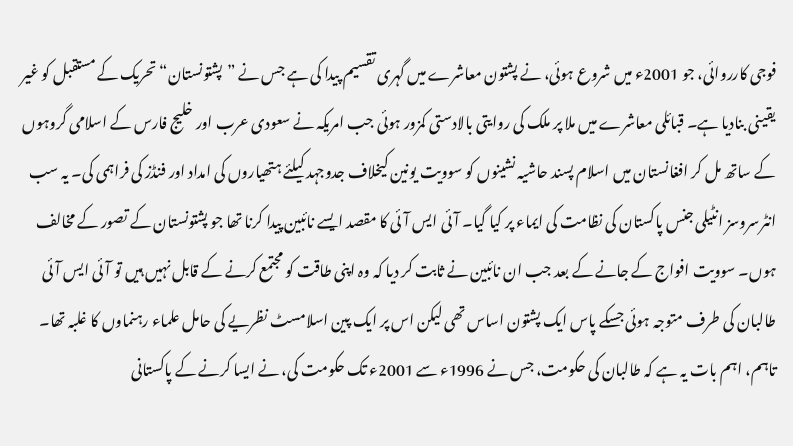فوجی کارروائی، جو 2001ء میں شروع ہوئی، نے پشتون معاشرے میں گہری تقسیم پیدا کی ہے جس نے ”پشتونستان“ تحریک کے مستقبل کو غیر یقینی بنادیا ہے۔ قبائلی معاشرے میں ملا پر ملک کی روایتی بالادستی کمزور ہوئی جب امریکہ نے سعودی عرب اور خلیج فارس کے اسلامی گروہوں کے ساتھ مل کر افغانستان میں اسلام پسند حاشیہ نشینوں کو سوویت یونین کیخلاف جدوجہد کیلئے ہتھیاروں کی امداد اور فنڈز کی فراہمی کی۔ یہ سب انٹرسروسز انٹیلی جنس پاکستان کی نظامت کی ایماء پر کیا گیا۔ آئی ایس آئی کا مقصد ایسے نائبین پیدا کرنا تھا جو پشتونستان کے تصور کے مخالف ہوں۔ سوویت افواج کے جانے کے بعد جب ان نائبین نے ثابت کر دیا کہ وہ اپنی طاقت کو مجتمع کرنے کے قابل نہیں ہیں تو آئی ایس آئی طالبان کی طرف متوجہ ہوئی جسکے پاس ایک پشتون اساس تھی لیکن اس پر ایک پین اسلامسٹ نظریے کی حامل علماء رہنماوں کا غلبہ تھا۔ تاہم، اہم بات یہ ہے کہ طالبان کی حکومت، جس نے 1996ء سے 2001ء تک حکومت کی، نے ایسا کرنے کے پاکستانی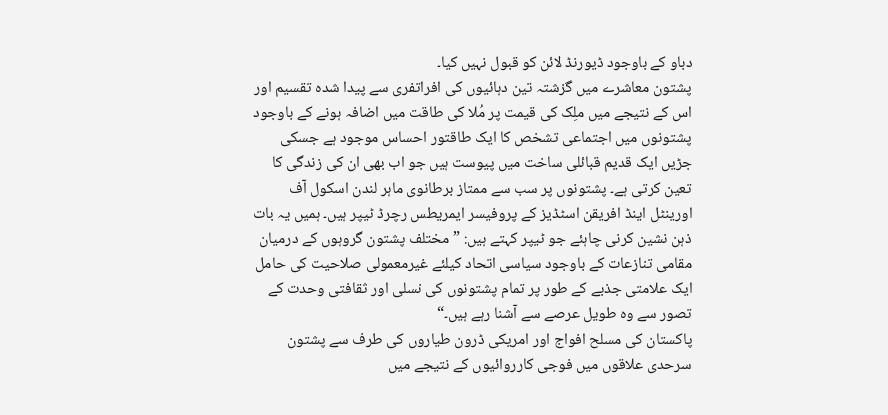دباو کے باوجود ڈیورنڈ لائن کو قبول نہیں کیا۔
پشتون معاشرے میں گزشتہ تین دہائیوں کی افراتفری سے پیدا شدہ تقسیم اور اس کے نتیجے میں ملِک کی قیمت پر مُلا کی طاقت میں اضافہ ہونے کے باوجود پشتونوں میں اجتماعی تشخص کا ایک طاقتور احساس موجود ہے جسکی جڑیں ایک قدیم قبائلی ساخت میں پیوست ہیں جو اب بھی ان کی زندگی کا تعین کرتی ہے۔ پشتونوں پر سب سے ممتاز برطانوی ماہر لندن اسکول آف اورینٹل اینڈ افریقن اسٹڈیز کے پروفیسر ایمریطس رچرڈ ٹیپر ہیں۔ ہمیں یہ بات ذہن نشین کرنی چاہئے جو ٹیپر کہتے ہیں: ”مختلف پشتون گروہوں کے درمیان مقامی تنازعات کے باوجود سیاسی اتحاد کیلئے غیرمعمولی صلاحیت کی حامل ایک علامتی جذبے کے طور پر تمام پشتونوں کی نسلی اور ثقافتی وحدت کے تصور سے وہ طویل عرصے سے آشنا رہے ہیں۔“
پاکستان کی مسلح افواج اور امریکی ڈرون طیاروں کی طرف سے پشتون سرحدی علاقوں میں فوجی کارروائیوں کے نتیجے میں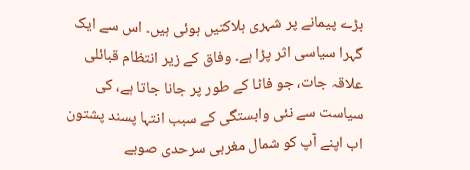بڑے پیمانے پر شہری ہلاکتیں ہوئی ہیں۔ اس سے ایک گہرا سیاسی اثر پڑا ہے۔ وفاق کے زیر انتظام قبائلی علاقہ جات، جو فاٹا کے طور پر جانا جاتا ہے، کی سیاست سے نئی وابستگی کے سبب انتہا پسند پشتون اب اپنے آپ کو شمال مغربی سرحدی صوبے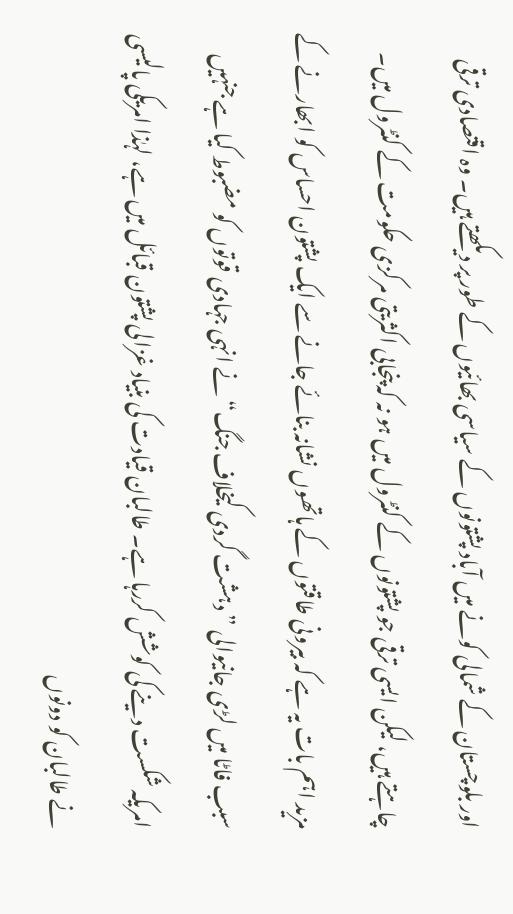اور بلوچستان کے شمالی کونے میں آباد پشتونوں کے سیاسی بھائیوں کے طور پر دیکھتے ہیں۔ وہ اقتصادی ترقی چاہتے ہیں، لیکن ایسی ترقی جو پشتونوں کے کنٹرول میں ہو نہ کہ پنجابی اکثریتی مرکزی حکومت کے کنٹرول میں۔ مزید اہم بات یہ ہے کہ بیرونی طاقتوں کے ہاتھوں نشانہ بنائے جانے سے ایک پشتون احساس کو ابھارنے کے سبب فاٹا میں لڑی جانیوالی ”دہشت گردی کیخلاف جنگ“ نے انہی جہادی قوتوں کو مضبوط کیا ہے جنہیں امریکہ شکست دینے کی کوشش کررہا ہے۔ طالبان قیادت کی بنیاد غزالی پشتون قبائل میں ہے، لہٰذا امریکی پالیسی نے طالبان کو دونوں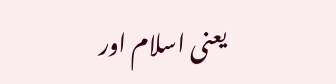یعنی اسلام اور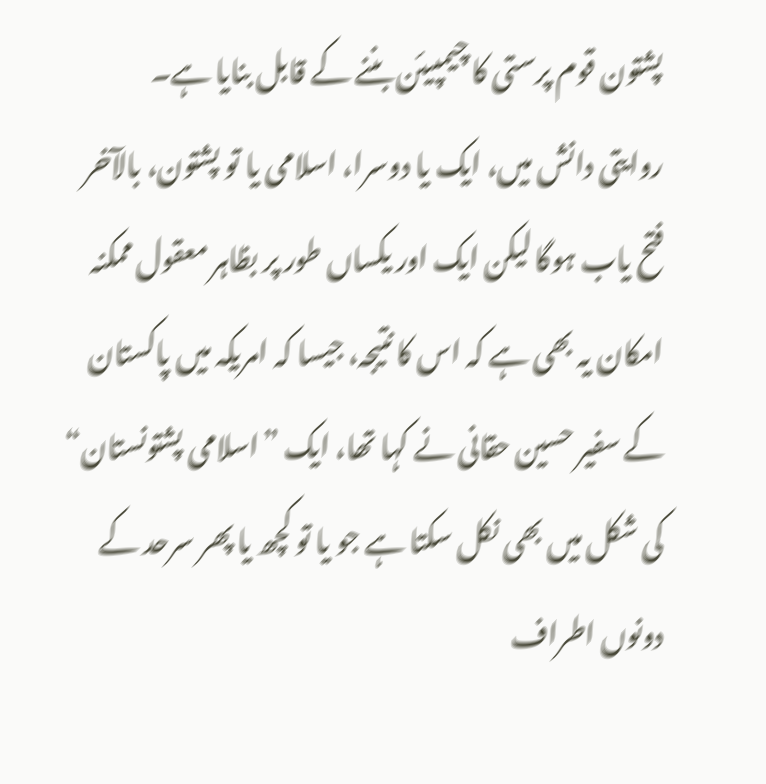پشتون قوم پرستی کا چیمپیئن بننے کے قابل بنایا ہے۔
روایتی دانش میں، ایک یا دوسرا، اسلامی یا تو پشتون، بالآخر فتح یاب ہوگا لیکن ایک اور یکساں طور پر بظاہر معقول ممکنہ امکان یہ بھی ہے کہ اس کا نتیجہ، جیسا کہ امریکہ میں پاکستان کے سفیر حسین حقانی نے کہا تھا، ایک ”اسلامی پشتونستان“ کی شکل میں بھی نکل سکتا ہے جو یا تو کچھ یا پھر سرحد کے دونوں اطراف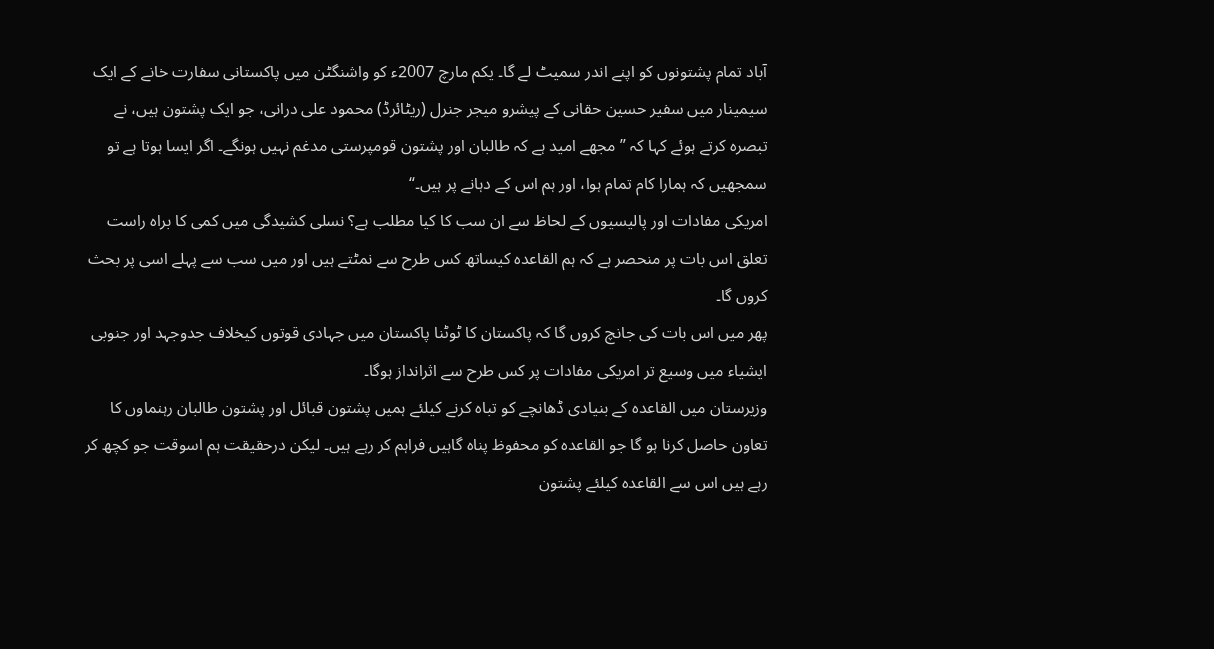آباد تمام پشتونوں کو اپنے اندر سمیٹ لے گا۔ یکم مارچ 2007ء کو واشنگٹن میں پاکستانی سفارت خانے کے ایک سیمینار میں سفیر حسین حقانی کے پیشرو میجر جنرل (ریٹائرڈ) محمود علی درانی، جو ایک پشتون ہیں، نے تبصرہ کرتے ہوئے کہا کہ ”مجھے امید ہے کہ طالبان اور پشتون قومپرستی مدغم نہیں ہونگے۔ اگر ایسا ہوتا ہے تو سمجھیں کہ ہمارا کام تمام ہوا، اور ہم اس کے دہانے پر ہیں۔“
امریکی مفادات اور پالیسیوں کے لحاظ سے ان سب کا کیا مطلب ہے؟ نسلی کشیدگی میں کمی کا براہ راست تعلق اس بات پر منحصر ہے کہ ہم القاعدہ کیساتھ کس طرح سے نمٹتے ہیں اور میں سب سے پہلے اسی پر بحث کروں گا۔
پھر میں اس بات کی جانچ کروں گا کہ پاکستان کا ٹوٹنا پاکستان میں جہادی قوتوں کیخلاف جدوجہد اور جنوبی ایشیاء میں وسیع تر امریکی مفادات پر کس طرح سے اثرانداز ہوگا۔
وزیرستان میں القاعدہ کے بنیادی ڈھانچے کو تباہ کرنے کیلئے ہمیں پشتون قبائل اور پشتون طالبان رہنماوں کا تعاون حاصل کرنا ہو گا جو القاعدہ کو محفوظ پناہ گاہیں فراہم کر رہے ہیں۔ لیکن درحقیقت ہم اسوقت جو کچھ کر رہے ہیں اس سے القاعدہ کیلئے پشتون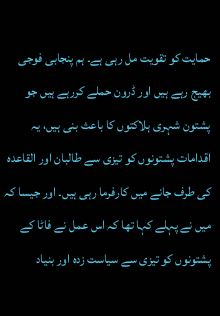حمایت کو تقویت مل رہی ہے۔ ہم پنجابی فوجی بھیج رہے ہیں اور ڈرون حملے کررہے ہیں جو پشتون شہری ہلاکتوں کا باعث بنی ہیں، یہ اقدامات پشتونوں کو تیزی سے طالبان اور القاعدہ کی طرف جانے میں کارفرما رہی ہیں۔ اور جیسا کہ میں نے پہلے کہا تھا کہ اس عمل نے فاٹا کے پشتونوں کو تیزی سے سیاست زدہ اور بنیاد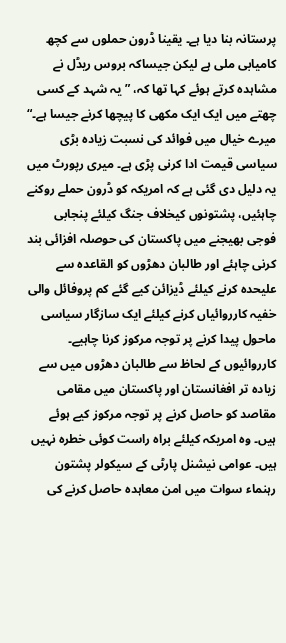پرستانہ بنا دیا ہے۔ یقینا ڈرون حملوں سے کچھ کامیابی ملی ہے لیکن جیساکہ بروس ریڈل نے مشاہدہ کرتے ہوئے کہا تھا کہ، ”یہ شہد کے کسی چھتے میں ایک ایک مکھی کا پیچھا کرنے جیسا ہے۔“ میرے خیال میں فوائد کی نسبت زیادہ بڑی سیاسی قیمت ادا کرنی پڑی ہے۔ میری رپورٹ میں یہ دلیل دی گئی ہے کہ امریکہ کو ڈرون حملے روکنے چاہئیں، پشتونوں کیخلاف جنگ کیلئے پنجابی فوجی بھیجنے میں پاکستان کی حوصلہ افزائی بند کرنی چاہئے اور طالبان دھڑوں کو القاعدہ سے علیحدہ کرنے کیلئے ڈیزائن کیے گئے کم پروفائل والی خفیہ کارروائیاں کرنے کیلئے ایک سازگار سیاسی ماحول پیدا کرنے پر توجہ مرکوز کرنا چاہیے۔ کارروائیوں کے لحاظ سے طالبان دھڑوں میں سے زیادہ تر افغانستان اور پاکستان میں مقامی مقاصد کو حاصل کرنے پر توجہ مرکوز کیے ہوئے ہیں۔ وہ امریکہ کیلئے براہ راست کوئی خطرہ نہیں ہیں۔ عوامی نیشنل پارٹی کے سیکولر پشتون رہنماء سوات میں امن معاہدہ حاصل کرنے کی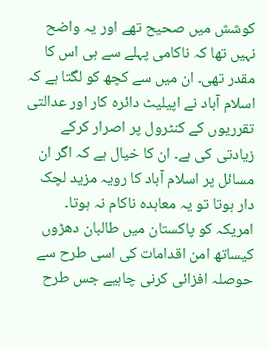کوشش میں صحیح تھے اور یہ واضح نہیں تھا کہ ناکامی پہلے سے ہی اس کا مقدر تھی۔ ان میں سے کچھ کو لگتا ہے کہ اسلام آباد نے اپیلیٹ دائرہ کار اور عدالتی تقرریوں کے کنٹرول پر اصرار کرکے زیادتی کی ہے۔ ان کا خیال ہے کہ اگر ان مسائل پر اسلام آباد کا رویہ مزید لچک دار ہوتا تو یہ معاہدہ ناکام نہ ہوتا۔
امریکہ کو پاکستان میں طالبان دھڑوں کیساتھ امن اقدامات کی اسی طرح سے حوصلہ افزائی کرنی چاہیے جس طرح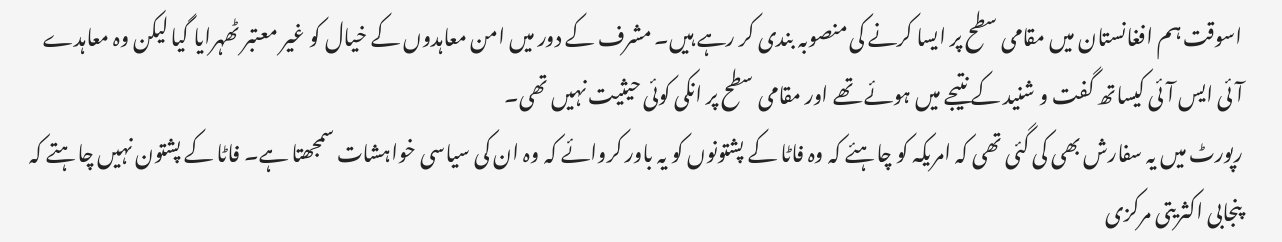اسوقت ہم افغانستان میں مقامی سطح پر ایسا کرنے کی منصوبہ بندی کر رہے ہیں۔ مشرف کے دور میں امن معاہدوں کے خیال کو غیر معتبر ٹھہرایا گیا لیکن وہ معاہدے آئی ایس آئی کیساتھ گفت و شنید کے نتیجے میں ہوئے تھے اور مقامی سطح پر انکی کوئی حیثیت نہیں تھی۔
رپورٹ میں یہ سفارش بھی کی گئی تھی کہ امریکہ کو چاہئے کہ وہ فاٹا کے پشتونوں کو یہ باور کروائے کہ وہ ان کی سیاسی خواہشات سمجھتا ہے۔ فاٹا کے پشتون نہیں چاہتے کہ پنجابی اکثریتی مرکزی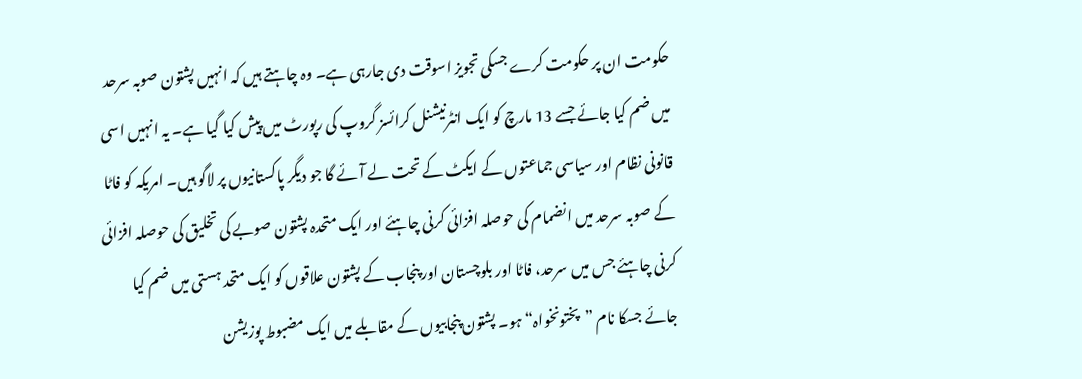حکومت ان پر حکومت کرے جسکی تجویز اسوقت دی جارہی ہے۔ وہ چاہتے ہیں کہ انہیں پشتون صوبہ سرحد میں ضم کیا جائے جسے 13 مارچ کو ایک انٹرنیشنل کرائسز گروپ کی رپورٹ میں پیش کیا گیا ہے۔ یہ انہیں اسی قانونی نظام اور سیاسی جماعتوں کے ایکٹ کے تحت لے آئے گا جو دیگر پاکستانیوں پر لاگو ہیں۔ امریکہ کو فاٹا کے صوبہ سرحد میں انضمام کی حوصلہ افزائی کرنی چاہئے اور ایک متحدہ پشتون صوبے کی تخلیق کی حوصلہ افزائی کرنی چاہئے جس میں سرحد، فاٹا اور بلوچستان اور پنجاب کے پشتون علاقوں کو ایک متحد ہستی میں ضم کیا جائے جسکا نام ”پختونخواہ“ ہو۔ پشتون پنجابیوں کے مقابلے میں ایک مضبوط پوزیشن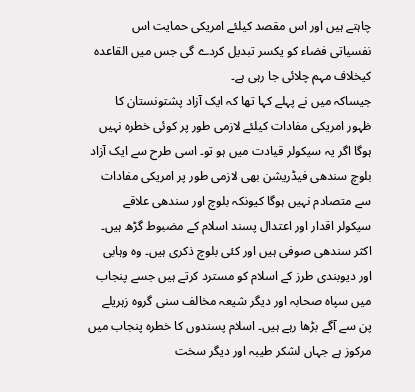چاہتے ہیں اور اس مقصد کیلئے امریکی حمایت اس نفسیاتی فضاء کو یکسر تبدیل کردے گی جس میں القاعدہ کیخلاف مہم چلائی جا رہی ہے۔
جیساکہ میں نے پہلے کہا تھا کہ ایک آزاد پشتونستان کا ظہور امریکی مفادات کیلئے لازمی طور پر کوئی خطرہ نہیں ہوگا اگر یہ سیکولر قیادت میں ہو تو۔ اسی طرح سے ایک آزاد بلوچ سندھی فیڈریشن بھی لازمی طور پر امریکی مفادات سے متصادم نہیں ہوگا کیونکہ بلوچ اور سندھی علاقے سیکولر اقدار اور اعتدال پسند اسلام کے مضبوط گڑھ ہیں۔ اکثر سندھی صوفی ہیں اور کئی بلوچ ذکری ہیں۔ وہ وہابی اور دیوبندی طرز کے اسلام کو مسترد کرتے ہیں جسے پنجاب میں سپاہ صحابہ اور دیگر شیعہ مخالف سنی گروہ زہریلے پن سے آگے بڑھا رہے ہیں۔ اسلام پسندوں کا خطرہ پنجاب میں مرکوز ہے جہاں لشکر طیبہ اور دیگر سخت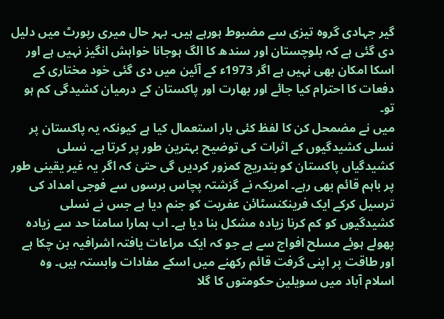گیر جہادی گروہ تیزی سے مضبوط ہورہے ہیں۔ بہر حال میری رپورٹ میں دلیل دی گئی ہے کہ بلوچستان اور سندھ کا الگ ہوجانا خواہش انگیز نہیں ہے اور اسکا امکان بھی نہیں ہے اگر 1973ء کے آئین میں دی گئی خود مختاری کے دفعات کا احترام کیا جائے اور بھارت اور پاکستان کے درمیان کشیدگی کم ہو تو۔
میں نے مضمحل کن کا لفظ کئی بار استعمال کیا ہے کیونکہ یہ پاکستان پر نسلی کشیدگیوں کے اثرات کی توضیح بہترین طور پر کرتا ہے۔ نسلی کشیدگیاں پاکستان کو بتدریج کمزور کردیں گی حتیٰ کہ اگر یہ غیر یقینی طور پر باہم قائم بھی رہے۔ امریکہ نے گزشتہ پچاس برسوں سے فوجی امداد کی ترسیل کرکے ایک فرینکنسٹائن عفریت کو جنم دیا ہے جس نے نسلی کشیدگیوں کو کم کرنا زیادہ مشکل بنا دیا ہے۔ اب ہمارا سامنا حد سے زیادہ پھولے ہوئے مسلح افواج سے ہے جو کہ ایک مراعات یافتہ اشرافیہ بن چکا ہے اور طاقت پر اپنی گرفت قائم رکھنے میں اسکے مفادات وابستہ ہیں۔ وہ اسلام آباد میں سویلین حکومتوں کا گلا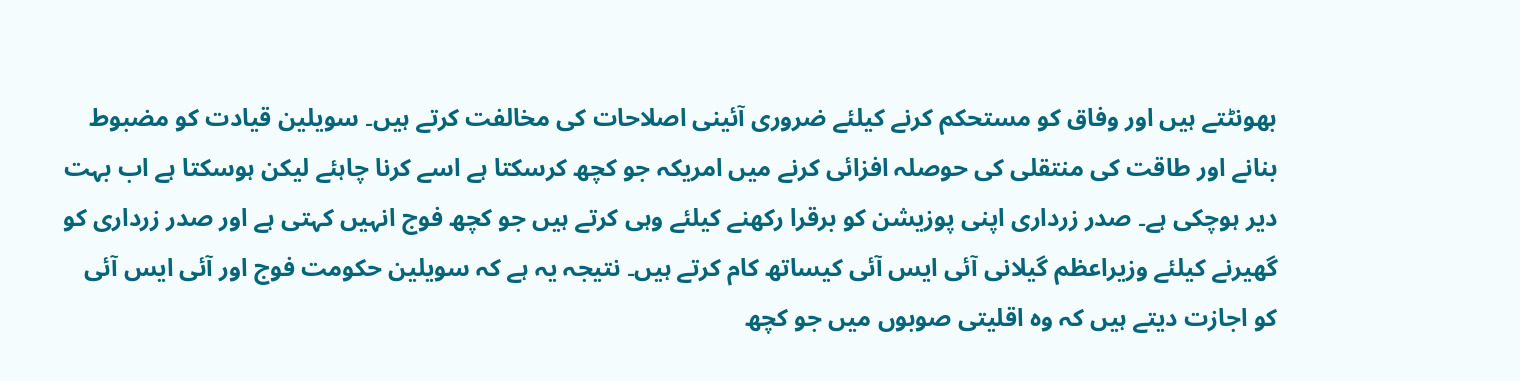بھونٹتے ہیں اور وفاق کو مستحکم کرنے کیلئے ضروری آئینی اصلاحات کی مخالفت کرتے ہیں۔ سویلین قیادت کو مضبوط بنانے اور طاقت کی منتقلی کی حوصلہ افزائی کرنے میں امریکہ جو کچھ کرسکتا ہے اسے کرنا چاہئے لیکن ہوسکتا ہے اب بہت دیر ہوچکی ہے۔ صدر زرداری اپنی پوزیشن کو برقرا رکھنے کیلئے وہی کرتے ہیں جو کچھ فوج انہیں کہتی ہے اور صدر زرداری کو گھیرنے کیلئے وزیراعظم گیلانی آئی ایس آئی کیساتھ کام کرتے ہیں۔ نتیجہ یہ ہے کہ سویلین حکومت فوج اور آئی ایس آئی کو اجازت دیتے ہیں کہ وہ اقلیتی صوبوں میں جو کچھ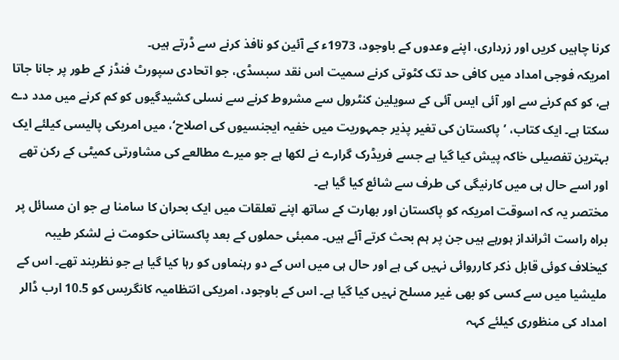کرنا چاہیں کریں اور زرداری، اپنے وعدوں کے باوجود، 1973ء کے آئین کو نافذ کرنے سے ڈرتے ہیں۔
امریکہ فوجی امداد میں کافی حد تک کٹوتی کرنے سمیت اس نقد سبسڈی، جو اتحادی سپورٹ فنڈز کے طور پر جانا جاتا ہے، کو کم کرنے سے اور آئی ایس آئی کے سویلین کنٹرول سے مشروط کرنے سے نسلی کشیدگیوں کو کم کرنے میں مدد دے سکتا ہے۔ ایک کتاب، ’پاکستان کی تغیر پذیر جمہوریت میں خفیہ ایجنسیوں کی اصلاح‘، میں امریکی پالیسی کیلئے ایک بہترین تفصیلی خاکہ پیش کیا گیا ہے جسے فریڈرک گرارے نے لکھا ہے جو میرے مطالعے کی مشاورتی کمیٹی کے رکن تھے اور اسے حال ہی میں کارنیگی کی طرف سے شائع کیا گیا ہے۔
مختصر یہ کہ اسوقت امریکہ کو پاکستان اور بھارت کے ساتھ اپنے تعلقات میں ایک بحران کا سامنا ہے جو ان مسائل پر براہ راست اثرانداز ہورہے ہیں جن پر ہم بحث کرتے آئے ہیں۔ ممبئی حملوں کے بعد پاکستانی حکومت نے لشکر طیبہ کیخلاف کوئی قابل ذکر کارروائی نہیں کی ہے اور حال ہی میں اس کے دو رہنماوں کو رہا کیا گیا ہے جو نظربند تھے۔ اس کے ملیشیا میں سے کسی کو بھی غیر مسلح نہیں کیا گیا ہے۔ اس کے باوجود، امریکی انتظامیہ کانگریس کو 10.5 ارب ڈالر امداد کی منظوری کیلئے کہہ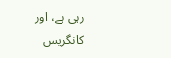رہی ہے، اور کانگریس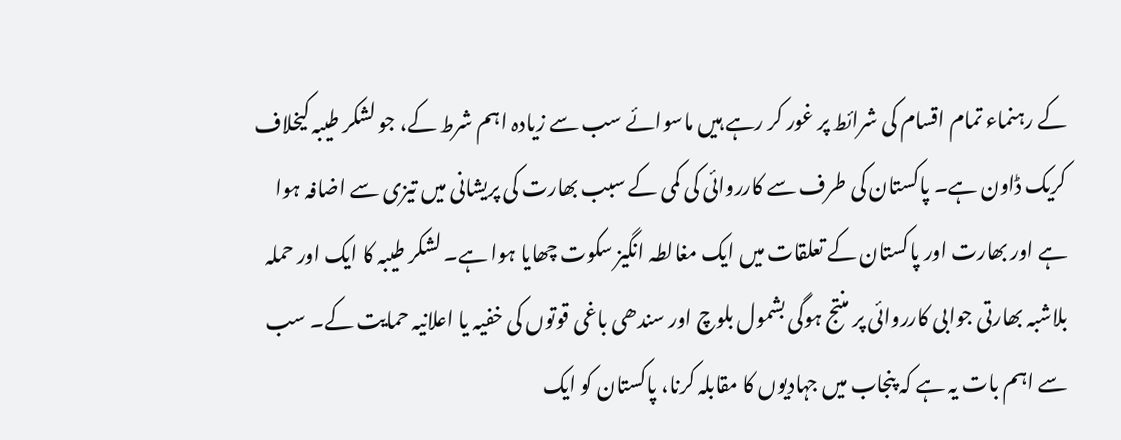کے رہنماء تمام اقسام کی شرائط پر غور کر رہے ہیں ماسوائے سب سے زیادہ اہم شرط کے، جو لشکر طیبہ کیخلاف کریک ڈاون ہے۔ پاکستان کی طرف سے کارروائی کی کمی کے سبب بھارت کی پریشانی میں تیزی سے اضافہ ہوا ہے اور بھارت اور پاکستان کے تعلقات میں ایک مغالطہ انگیز سکوت چھایا ہوا ہے۔ لشکر طیبہ کا ایک اور حملہ بلاشبہ بھارتی جوابی کارروائی پر منتج ہوگی بشمول بلوچ اور سندھی باغی قوتوں کی خفیہ یا اعلانیہ حمایت کے۔ سب سے اہم بات یہ ہے کہ پنجاب میں جہادیوں کا مقابلہ کرنا، پاکستان کو ایک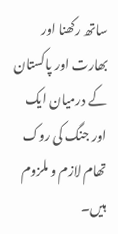ساتھ رکھنا اور بھارت اور پاکستان کے درمیان ایک اور جنگ کی روک تھام لازم و ملزوم ہیں۔